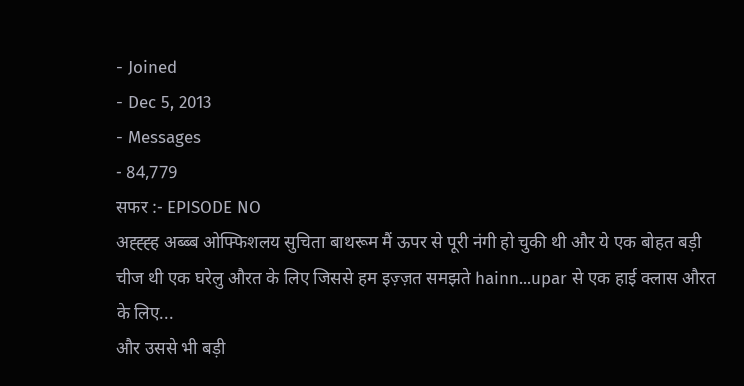- Joined
- Dec 5, 2013
- Messages
- 84,779
सफर :- EPISODE NO
अह्ह्ह्ह अब्ब्ब ओफ्फिशलय सुचिता बाथरूम मैं ऊपर से पूरी नंगी हो चुकी थी और ये एक बोहत बड़ी चीज थी एक घरेलु औरत के लिए जिससे हम इज़्ज़त समझते hainn...upar से एक हाई क्लास औरत के लिए...
और उससे भी बड़ी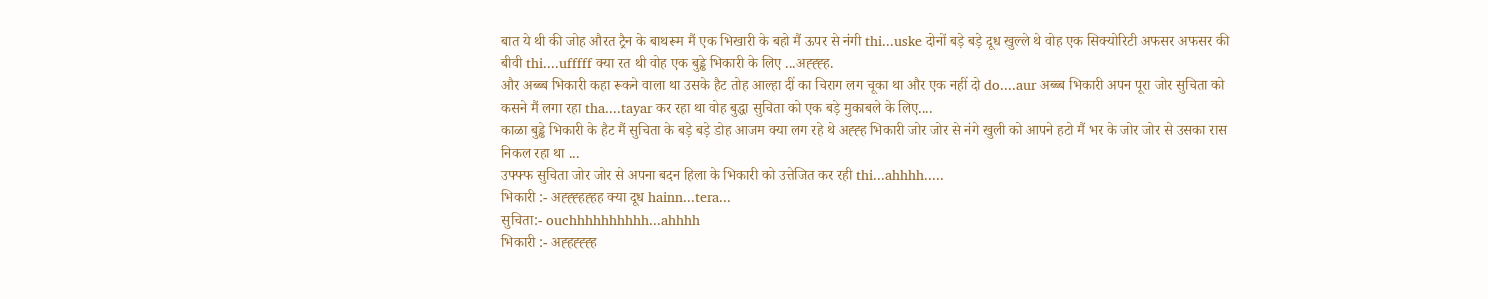बात ये थी की जोह औरत ट्रैन के बाथरूम मैं एक भिखारी के बहो मैं ऊपर से नंगी thi...uske दोनों बड़े बड़े दूध खुल्ले थे वोह एक सिक्योरिटी अफसर अफसर की बीवी thi....ufffff क्या रत थी वोह एक बुड्ढे भिकारी के लिए ...अह्ह्ह्ह.
और अब्ब्ब भिकारी कहा रूकने वाला था उसके हैट तोह आल्हा दीं का चिराग लग चूका था और एक नहीं दो do....aur अब्ब्ब भिकारी अपन पूरा जोर सुचिता को कसने मैं लगा रहा tha....tayar कर रहा था वोह बुद्धा सुचिता को एक बड़े मुकाबले के लिए....
काळा बुड्ढे भिकारी के हैट मैं सुचिता के बड़े बड़े डोह आजम क्या लग रहे थे अह्ह्ह भिकारी जोर जोर से नंगे खुली को आपने हटो मैं भर के जोर जोर से उसका रास निकल रहा था ...
उफ्फ्फ सुचिता जोर जोर से अपना बदन हिला के भिकारी को उत्तेजित कर रही thi...ahhhh.....
भिकारी :- अह्ह्ह्हह्हह क्या दूध hainn...tera...
सुचिता:- ouchhhhhhhhhh...ahhhh
भिकारी :- अह्हह्ह्ह्ह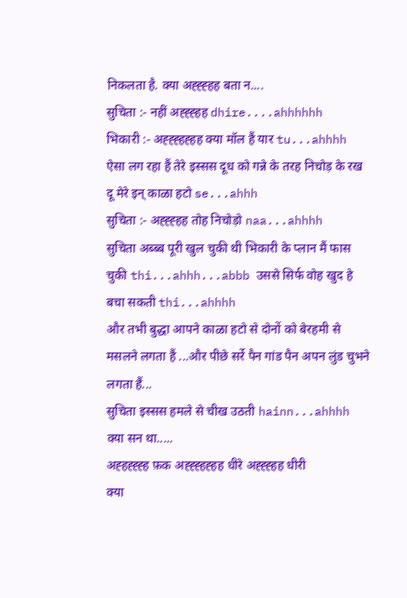निकलता है. क्या अह्ह्ह्हह बता न....
सुचिता :- नहीं अह्ह्ह्हह dhire....ahhhhhh
भिकारी :- अह्ह्ह्हह्हह क्या मॉल हैं यार tu...ahhhh ऐसा लग रहा हैं तेरे इस्सस दूध को गन्ने के तरह निचोड़ के रख दू मेरे इन् काळा हटो se...ahhh
सुचिता :- अह्ह्ह्हह तोह निचोड़ो naa...ahhhh
सुचिता अब्ब्ब पूरी खुल चुकी थी भिकारी के प्लान मैं फास चुकी thi...ahhh...abbb उससे सिर्फ वोह खुद हे बचा सकती thi...ahhhh
और तभी बुद्धा आपने काळा हटो से दोनों को बेरहमी से मसलने लगता हैं ...और पीछे सर्रे पैन गांड पैन अपन लुंड चुभने लगता हैं...
सुचिता इस्सस हमले से चीख उठती hainn...ahhhh क्या सन था.....
अह्हह्ह्ह्ह फ़क अह्ह्ह्हह्हह धीरे अह्ह्ह्हह धीरी
क्या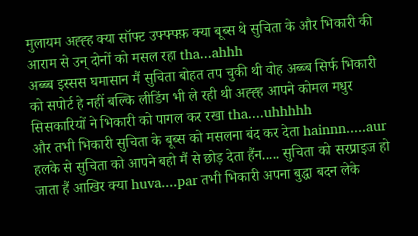मुलायम अह्ह्ह क्या सॉफ्ट उफ्फ्फ्फ़ क्या बूब्स थे सुचिता के और भिकारी की आराम से उन् दोनों को मसल रहा tha...ahhh
अब्ब्ब इस्सस घमासान मैं सुचिता बोहत तप चुकी थी वोह अब्ब्ब सिर्फ भिकारी को सपोर्ट हे नहीं बल्कि लीडिंग भी ले रही थी अह्ह्ह आपने कोमल मधुर सिसकारियों ने भिकारी को पागल कर रखा tha....uhhhhh
और तभी भिकारी सुचिता के बूब्स को मसलना बंद कर देता hainnn.....aur हलके से सुचिता को आपने बहो मैं से छोड़ देता हैंन..... सुचिता को सरप्राइज हो जाता हैं आखिर क्या huva....par तभी भिकारी अपना बुद्धा बदन लेके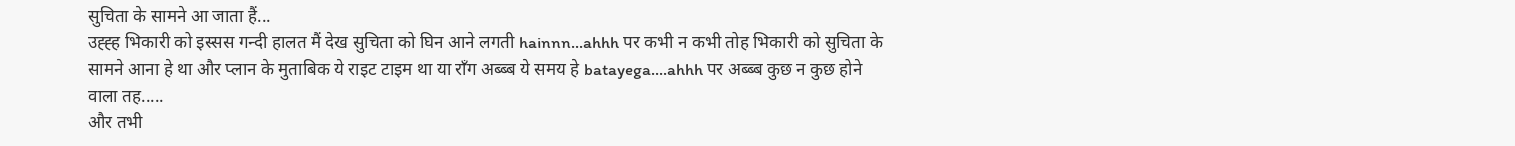सुचिता के सामने आ जाता हैं...
उह्ह्ह भिकारी को इस्सस गन्दी हालत मैं देख सुचिता को घिन आने लगती hainnn...ahhh पर कभी न कभी तोह भिकारी को सुचिता के सामने आना हे था और प्लान के मुताबिक ये राइट टाइम था या रॉंग अब्ब्ब ये समय हे batayega....ahhh पर अब्ब्ब कुछ न कुछ होने वाला तह.....
और तभी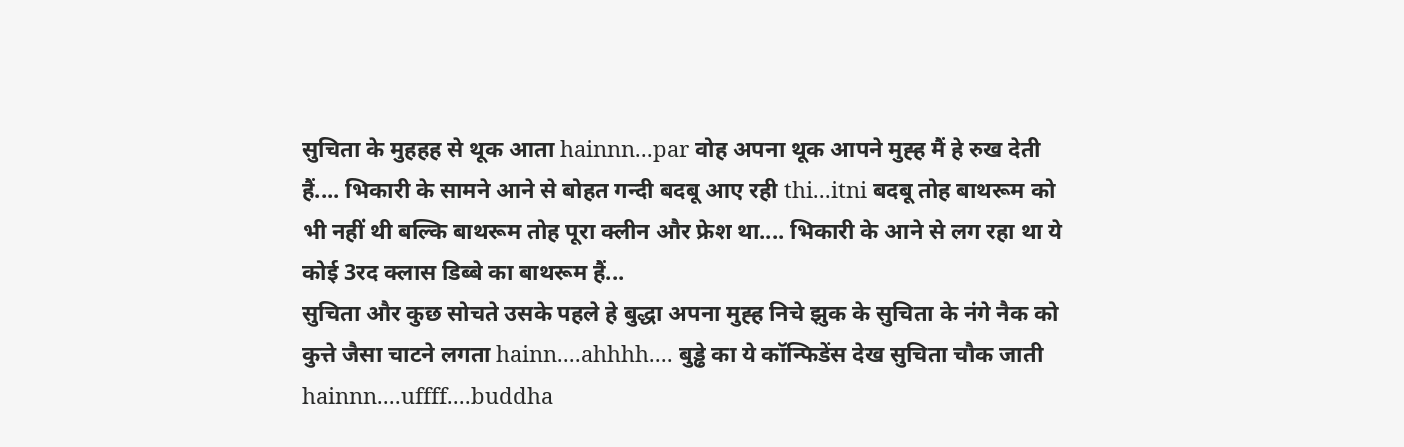सुचिता के मुहहह से थूक आता hainnn...par वोह अपना थूक आपने मुह्ह मैं हे रुख देती हैं.... भिकारी के सामने आने से बोहत गन्दी बदबू आए रही thi...itni बदबू तोह बाथरूम को भी नहीं थी बल्कि बाथरूम तोह पूरा क्लीन और फ्रेश था.... भिकारी के आने से लग रहा था ये कोई 3रद क्लास डिब्बे का बाथरूम हैं...
सुचिता और कुछ सोचते उसके पहले हे बुद्धा अपना मुह्ह निचे झुक के सुचिता के नंगे नैक को कुत्ते जैसा चाटने लगता hainn....ahhhh.... बुड्ढे का ये कॉन्फिडेंस देख सुचिता चौक जाती hainnn....uffff....buddha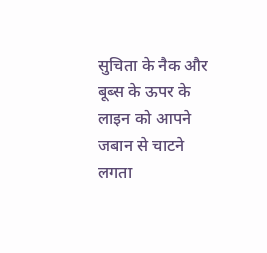सुचिता के नैक और बूब्स के ऊपर के लाइन को आपने जबान से चाटने लगता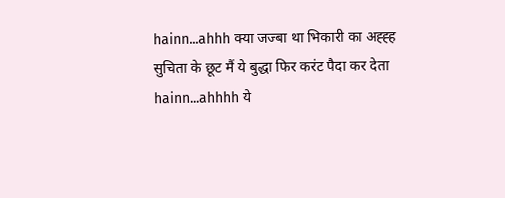hainn...ahhh क्या जज्बा था भिकारी का अह्ह्ह
सुचिता के छूट मैं ये बुद्धा फिर करंट पैदा कर देता hainn...ahhhh ये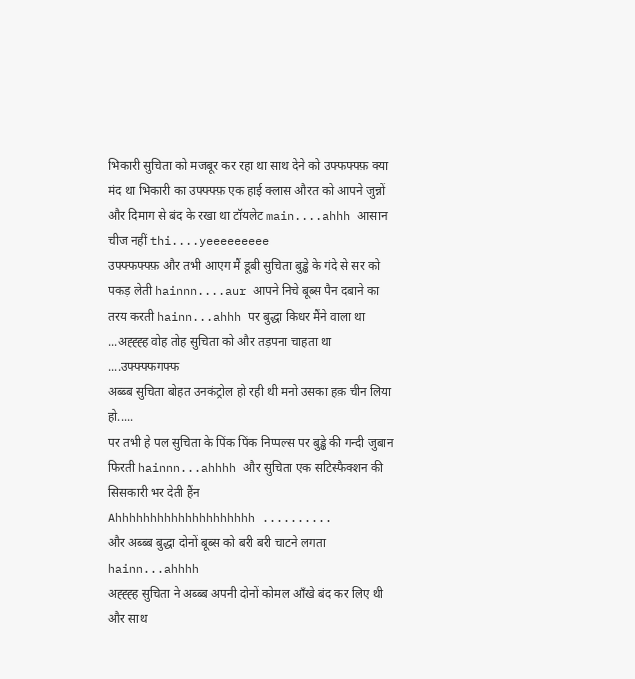भिकारी सुचिता को मजबूर कर रहा था साथ देने को उफ्फफ्फ्फ़ क्या मंद था भिकारी का उफ्फ्फ्फ़ एक हाई क्लास औरत को आपने जुन्नों और दिमाग से बंद के रखा था टॉयलेट main....ahhh आसान चीज नहीं thi....yeeeeeeeee
उफ्फ्फफ्फ्फ़ और तभी आएग मैं डूबी सुचिता बुड्ढे के गंदे से सर को पकड़ लेती hainnn....aur आपने निचे बूब्स पैन दबाने का तरय करती hainn...ahhh पर बुद्धा किधर मैंने वाला था ...अह्ह्ह्ह वोह तोह सुचिता को और तड़पना चाहता था ....उफ्फ्फ्फगफ्फ
अब्ब्ब सुचिता बोहत उनकंट्रोल हो रही थी मनो उसका हक़ चीन लिया हो.....
पर तभी हे पल सुचिता के पिंक पिंक निप्पल्स पर बुड्ढे की गन्दी जुबान फिरती hainnn...ahhhh और सुचिता एक सटिस्फैक्शन की सिसकारी भर देती हैंन
Ahhhhhhhhhhhhhhhhhhhh ..........
और अब्ब्ब बुद्धा दोनों बूब्स को बरी बरी चाटने लगता hainn...ahhhh
अह्ह्ह्ह सुचिता ने अब्ब्ब अपनी दोनों कोमल आँखे बंद कर लिए थी और साथ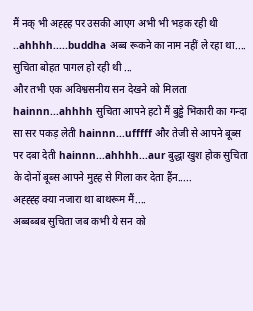मैं नक् भी अह्ह्ह पर उसकी आएग अभी भी भड़क रही थी ..ahhhh.....buddha अब्ब रूकने का नाम नहीं ले रहा था.... सुचिता बोहत पागल हो रही थी ...
और तभी एक अविश्वसनीय सन देखने को मिलता hainnn...ahhhh सुचिता आपने हटो मैं बुड्ढे भिकारी का गन्दा सा सर पकड़ लेती hainnn...ufffff और तेजी से आपने बूब्स पर दबा देती hainnn...ahhhh...aur बुद्धा खुश होक सुचिता के दोनों बूब्स आपने मुह्ह से गिला कर देता हैंन.....
अह्ह्ह्ह क्या नजारा था बाथरूम मैं....
अब्बब्बब सुचिता जब कभी ये सन को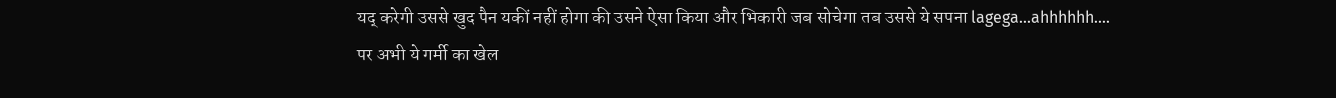यद् करेगी उससे खुद पैन यकीं नहीं होगा की उसने ऐसा किया और भिकारी जब सोचेगा तब उससे ये सपना lagega...ahhhhhh....
पर अभी ये गर्मी का खेल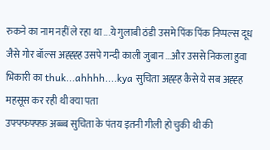रुकने का नाम नहीं ले रहा था ...ये गुलाबी ठंडी उसमे पिंक पिंक निप्पल्स दूध जैसे गोर बॉल्स अह्ह्ह्ह उसपे गन्दी काली जुबान ...और उससे निकला हुवा भिकारी का thuk...ahhhh....kya सुचिता अह्ह्ह कैसे ये सब अह्ह्ह महसूस कर रही थी क्या पता
उफ्फ्फफ्फ्फ़ अब्ब्ब सुचिता के पंतय इतनी गीली हो चुकी थी की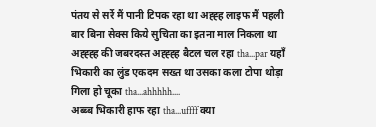पंतय से सर्रे मैं पानी टिपक रहा था अह्ह्ह लाइफ मैं पहली बार बिना सेक्स किये सुचिता का इतना माल निकला था अह्ह्ह्ह की जबरदस्त अह्ह्ह्ह बैटल चल रहा tha...par यहाँ भिकारी का लुंड एकदम सख्त था उसका कला टोपा थोड़ा गिला हो चूका tha...ahhhhh....
अब्ब्ब भिकारी हाफ रहा tha...uffff क्या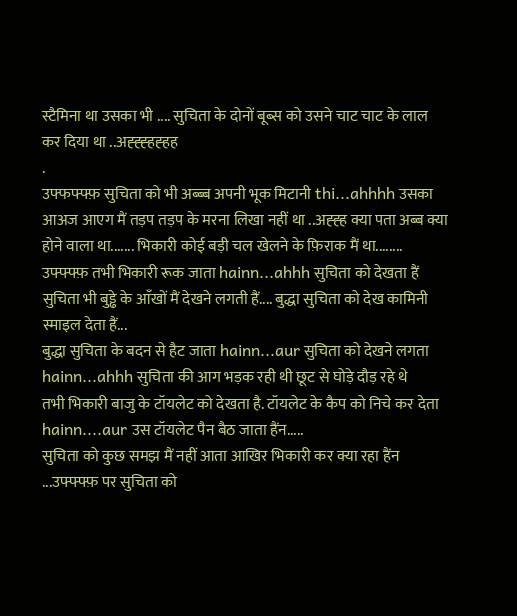स्टैमिना था उसका भी .... सुचिता के दोनों बूब्स को उसने चाट चाट के लाल कर दिया था ..अह्ह्ह्हह्हह
.
उफ्फफ्फ्फ़ सुचिता को भी अब्ब्ब अपनी भूक मिटानी thi...ahhhh उसका आअज आएग मैं तड़प तड़प के मरना लिखा नहीं था ..अह्ह्ह क्या पता अब्ब क्या होने वाला था....... भिकारी कोई बड़ी चल खेलने के फ़िराक मैं था........
उफ्फ्फ्फ़ तभी भिकारी रूक जाता hainn...ahhh सुचिता को देखता हैं सुचिता भी बुड्ढे के आँखों मैं देखने लगती हैं.... बुद्धा सुचिता को देख कामिनी स्माइल देता हैं...
बुद्धा सुचिता के बदन से हैट जाता hainn...aur सुचिता को देखने लगता hainn...ahhh सुचिता की आग भड़क रही थी छूट से घोड़े दौड़ रहे थे
तभी भिकारी बाजु के टॉयलेट को देखता है. टॉयलेट के कैप को निचे कर देता hainn....aur उस टॉयलेट पैन बैठ जाता हैंन.....
सुचिता को कुछ समझ मैं नहीं आता आखिर भिकारी कर क्या रहा हैंन ...उफ्फ्फ्फ़ पर सुचिता को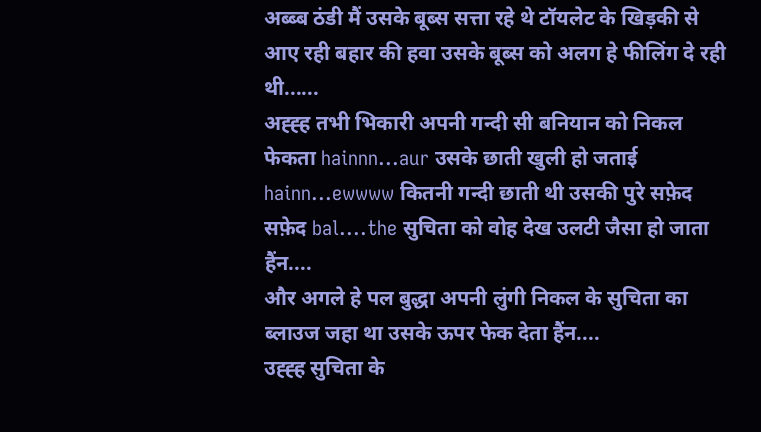अब्ब्ब ठंडी मैं उसके बूब्स सत्ता रहे थे टॉयलेट के खिड़की से आए रही बहार की हवा उसके बूब्स को अलग हे फीलिंग दे रही थी......
अह्ह्ह तभी भिकारी अपनी गन्दी सी बनियान को निकल फेकता hainnn...aur उसके छाती खुली हो जताई hainn...ewwww कितनी गन्दी छाती थी उसकी पुरे सफ़ेद सफ़ेद bal....the सुचिता को वोह देख उलटी जैसा हो जाता हैंन....
और अगले हे पल बुद्धा अपनी लुंगी निकल के सुचिता का ब्लाउज जहा था उसके ऊपर फेक देता हैंन....
उह्ह्ह सुचिता के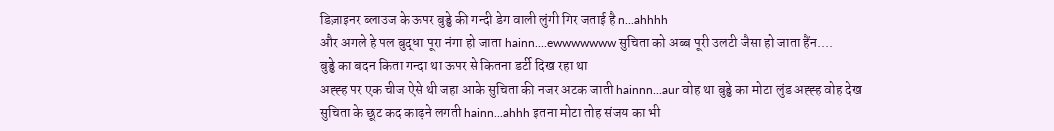डिज़ाइनर ब्लाउज के ऊपर बुड्ढे की गन्दी डेग वाली लुंगी गिर जताई है n...ahhhh
और अगले हे पल बुद्धा पूरा नंगा हो जाता hainn....ewwwwwww सुचिता को अब्ब पूरी उलटी जैसा हो जाता हैंन....
बुड्ढे का बदन किता गन्दा था ऊपर से कितना डर्टी दिख रहा था
अह्ह्ह पर एक चीज ऐसे थी जहा आके सुचिता की नजर अटक जाती hainnn...aur वोह था बुड्ढे का मोटा लुंड अह्ह्ह वोह देख सुचिता के छूट कद काढ़ने लगती hainn...ahhh इतना मोटा तोह संजय का भी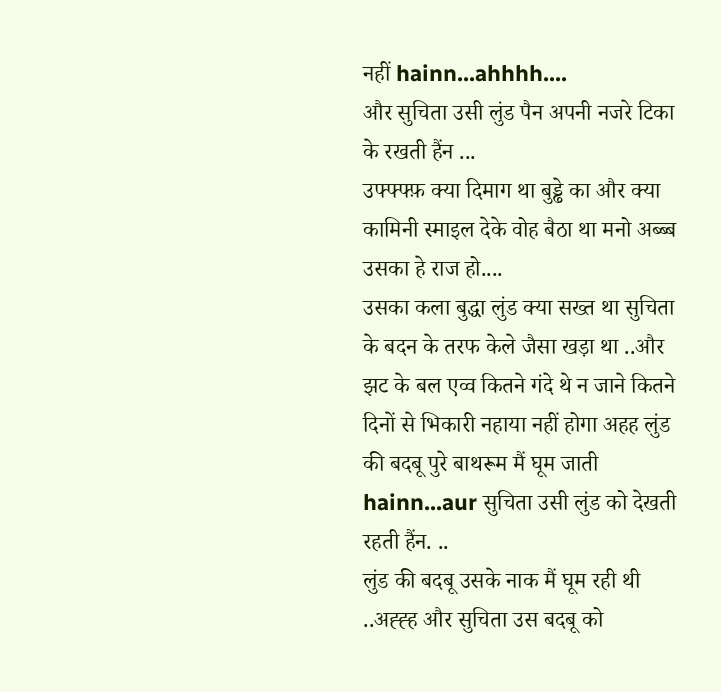नहीं hainn...ahhhh....
और सुचिता उसी लुंड पैन अपनी नजरे टिका के रखती हैंन ...
उफ्फ्फ्फ़ क्या दिमाग था बुड्ढे का और क्या कामिनी स्माइल देके वोह बैठा था मनो अब्ब्ब उसका हे राज हो....
उसका कला बुद्धा लुंड क्या सख्त था सुचिता के बदन के तरफ केले जैसा खड़ा था ..और झट के बल एव्व कितने गंदे थे न जाने कितने दिनों से भिकारी नहाया नहीं होगा अहह लुंड की बदबू पुरे बाथरूम मैं घूम जाती hainn...aur सुचिता उसी लुंड को देखती रहती हैंन. ..
लुंड की बदबू उसके नाक मैं घूम रही थी ..अह्ह्ह और सुचिता उस बदबू को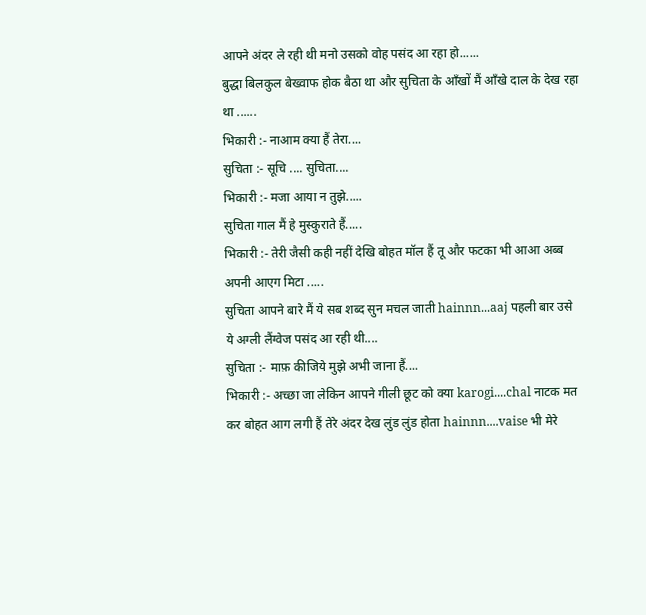आपने अंदर ले रही थी मनो उसको वोह पसंद आ रहा हो......
बुद्धा बिलकुल बेख्वाफ होक बैठा था और सुचिता के आँखों मैं आँखे दाल के देख रहा था ......
भिकारी :- नाआम क्या हैं तेरा....
सुचिता :- सूचि .... सुचिता....
भिकारी :- मजा आया न तुझे.....
सुचिता गाल मैं हे मुस्कुराते हैं.....
भिकारी :- तेरी जैसी कही नहीं देखि बोहत मॉल हैं तू और फटका भी आआ अब्ब अपनी आएग मिटा .....
सुचिता आपने बारे मैं ये सब शब्द सुन मचल जाती hainnn...aaj पहली बार उसे ये अग्ली लैंग्वेज पसंद आ रही थी....
सुचिता :- माफ़ कीजिये मुझे अभी जाना हैं....
भिकारी :- अच्छा जा लेकिन आपने गीली छूट को क्या karogi....chal नाटक मत कर बोहत आग लगी हैं तेरे अंदर देख लुंड लुंड होता hainnn....vaise भी मेरे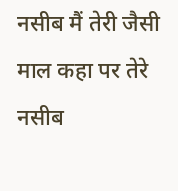नसीब मैं तेरी जैसी माल कहा पर तेरे नसीब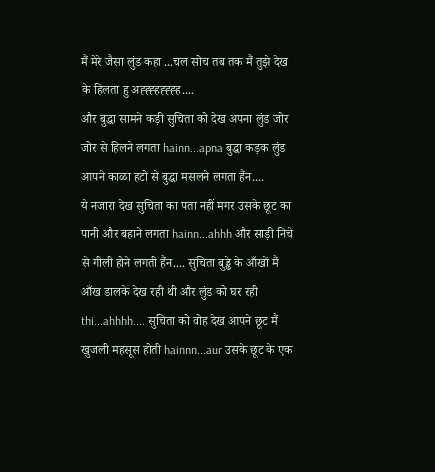मैं मेरे जैसा लुंड कहा ...चल सोच तब तक मैं तुझे देख के हिलता हु अह्ह्ह्हह्ह्ह्ह....
और बुद्धा सामने कड़ी सुचिता को देख अपना लुंड जोर जोर से हिलने लगता hainn...apna बुद्धा कड़क लुंड आपने काळा हटो से बुद्धा मसलने लगता हैंन....
ये नजारा देख सुचिता का पता नहीं मगर उसके छूट का पानी और बहाने लगता hainn...ahhh और साड़ी निचे से गीली होने लगती हैंन.... सुचिता बुड्ढे के आँखों मैं आँख डालके देख रही थी और लुंड को घर रही thi...ahhhh.... सुचिता को वोह देख आपने छूट मैं खुजली महसूस होती hainnn...aur उसके छूट के एक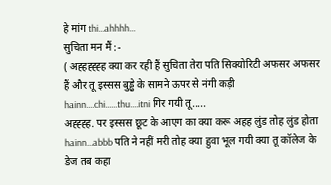हे मांग thi...ahhhh...
सुचिता मन मैं :-
( अह्हह्ह्ह्ह क्या कर रही हैं सुचिता तेरा पति सिक्योरिटी अफसर अफसर हैं और तू इस्सस बुड्ढे के सामने ऊपर से नंगी कड़ी hainn....chi......thu....itni गिर गयी तू.....
अह्ह्ह्ह. पर इस्सस छूट के आएग का क्या करू अहह लुंड तोह लुंड होता hainn...abbb पति ने नहीं मरी तोह क्या हुवा भूल गयी क्या तू कॉलेज के डेज तब कहा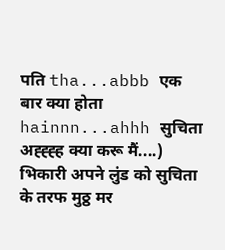पति tha...abbb एक बार क्या होता hainnn...ahhh सुचिता अह्ह्ह्ह क्या करू मैं....)
भिकारी अपने लुंड को सुचिता के तरफ मुठ्ठ मर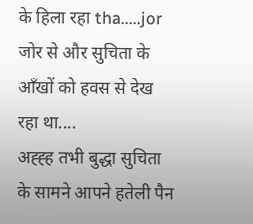के हिला रहा tha.....jor जोर से और सुचिता के आँखों को हवस से देख रहा था....
अह्ह्ह तभी बुद्धा सुचिता के सामने आपने हतेली पैन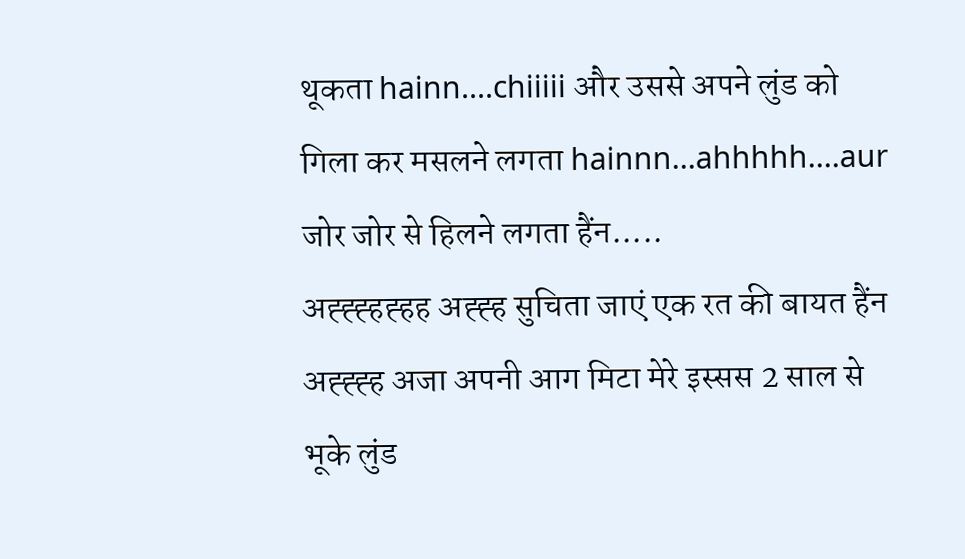थूकता hainn....chiiiii और उससे अपने लुंड को गिला कर मसलने लगता hainnn...ahhhhh....aur जोर जोर से हिलने लगता हैंन.....
अह्ह्ह्हह्हह अह्ह्ह सुचिता जाएं एक रत की बायत हैंन अह्ह्ह्ह अजा अपनी आग मिटा मेरे इस्सस 2 साल से भूके लुंड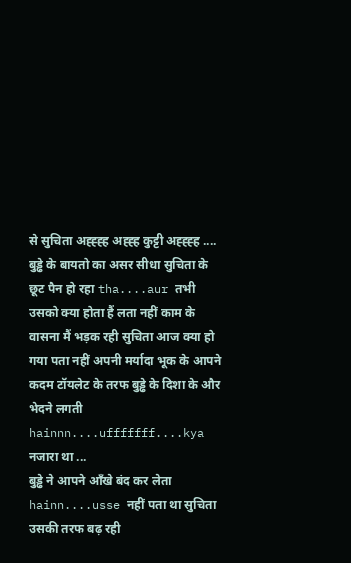से सुचिता अह्ह्ह्ह अह्ह्ह कुट्टी अह्ह्ह्ह ....
बुड्ढे के बायतो का असर सीधा सुचिता के छूट पैन हो रहा tha....aur तभी उसको क्या होता हैं लता नहीं काम के वासना मैं भड़क रही सुचिता आज क्या हो गया पता नहीं अपनी मर्यादा भूक के आपने कदम टॉयलेट के तरफ बुड्ढे के दिशा के और भेदने लगती hainnn....ufffffff....kya नजारा था ...
बुड्ढे ने आपने आँखे बंद कर लेता hainn....usse नहीं पता था सुचिता उसकी तरफ बढ़ रही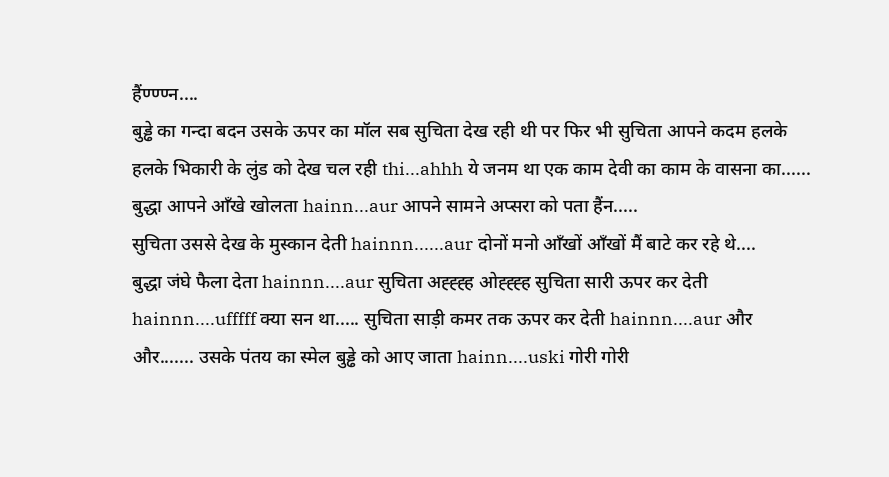हैंण्ण्ण्न....
बुड्ढे का गन्दा बदन उसके ऊपर का मॉल सब सुचिता देख रही थी पर फिर भी सुचिता आपने कदम हलके हलके भिकारी के लुंड को देख चल रही thi...ahhh ये जनम था एक काम देवी का काम के वासना का......
बुद्धा आपने आँखे खोलता hainn...aur आपने सामने अप्सरा को पता हैंन.....
सुचिता उससे देख के मुस्कान देती hainnn......aur दोनों मनो आँखों आँखों मैं बाटे कर रहे थे....
बुद्धा जंघे फैला देता hainnn....aur सुचिता अह्ह्ह्ह ओह्ह्ह्ह सुचिता सारी ऊपर कर देती hainnn....ufffff क्या सन था..... सुचिता साड़ी कमर तक ऊपर कर देती hainnn....aur और और....... उसके पंतय का स्मेल बुड्ढे को आए जाता hainn....uski गोरी गोरी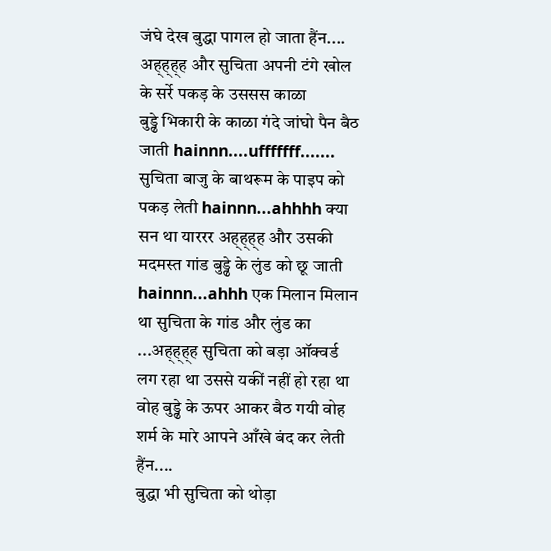जंघे देख बुद्धा पागल हो जाता हैंन....
अह्ह्ह्ह और सुचिता अपनी टंगे खोल के सर्रे पकड़ के उससस काळा
बुड्ढे भिकारी के काळा गंदे जांघो पैन बैठ जाती hainnn....ufffffff.......
सुचिता बाजु के बाथरूम के पाइप को पकड़ लेती hainnn...ahhhh क्या सन था याररर अह्ह्ह्ह और उसकी मदमस्त गांड बुड्ढे के लुंड को छू जाती hainnn...ahhh एक मिलान मिलान था सुचिता के गांड और लुंड का ...अह्ह्ह्ह सुचिता को बड़ा ऑक्वर्ड लग रहा था उससे यकीं नहीं हो रहा था वोह बुड्ढे के ऊपर आकर बैठ गयी वोह शर्म के मारे आपने आँखे बंद कर लेती हैंन....
बुद्धा भी सुचिता को थोड़ा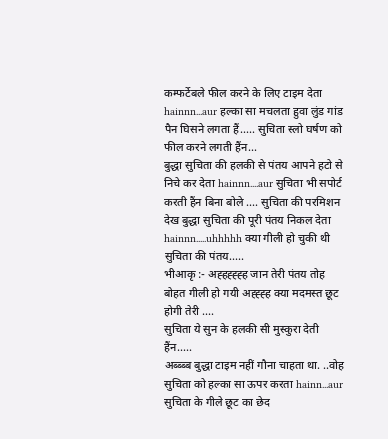कम्फर्टेबले फील करने के लिए टाइम देता hainnn...aur हल्का सा मचलता हुवा लुंड गांड पैन घिसने लगता हैं..... सुचिता स्लो घर्षण को फील करने लगती हैंन...
बुद्धा सुचिता की हलकी से पंतय आपने हटो से निचे कर देता hainnn....aur सुचिता भी सपोर्ट करती हैंन बिना बोले .... सुचिता की परमिशन देख बुद्धा सुचिता की पूरी पंतय निकल देता hainnn.....uhhhhh क्या गीली हो चुकी थी सुचिता की पंतय.....
भीआकृ :- अह्हह्ह्ह्ह जान तेरी पंतय तोह बोहत गीली हो गयी अह्ह्ह्ह क्या मदमस्त छूट होगी तेरी ....
सुचिता ये सुन के हलकी सी मुस्कुरा देती हैंन.....
अब्ब्ब्ब बुद्धा टाइम नहीं गौना चाहता था. ..वोह सुचिता को हल्का सा ऊपर करता hainn...aur सुचिता के गीले छूट का छेद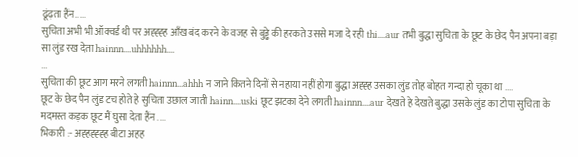ढूंढ़ता हैंन.....
सुचिता अभी भी ऑक्वर्ड थी पर अह्ह्ह्ह आँख बंद करने के वजह से बुड्ढे की हरकते उससे मजा दे रही thi....aur तभी बुद्धा सुचिता के छूट के छेद पैन अपना बड़ा सा लुंड रख देता hainnn....uhhhhhh....
...
सुचिता की छूट आग मरने लगती hainnn...ahhh न जाने कितने दिनों से नहाया नहीं होगा बुद्धा अह्ह्ह उसका लुंड तोह बोहत गन्दा हो चूका था ....
छूट के छेद पैन लुंड टच होते हे सुचिता उछाल जाती hainn....uski छूट झटका देने लगती hainnn....aur देखते हे देखते बुद्धा उसके लुंड का टोपा सुचिता के मदमस्त कड़क छूट मैं घुसा देता हैंन ....
भिकारी :- अह्हह्ह्ह्ह बीटा अहह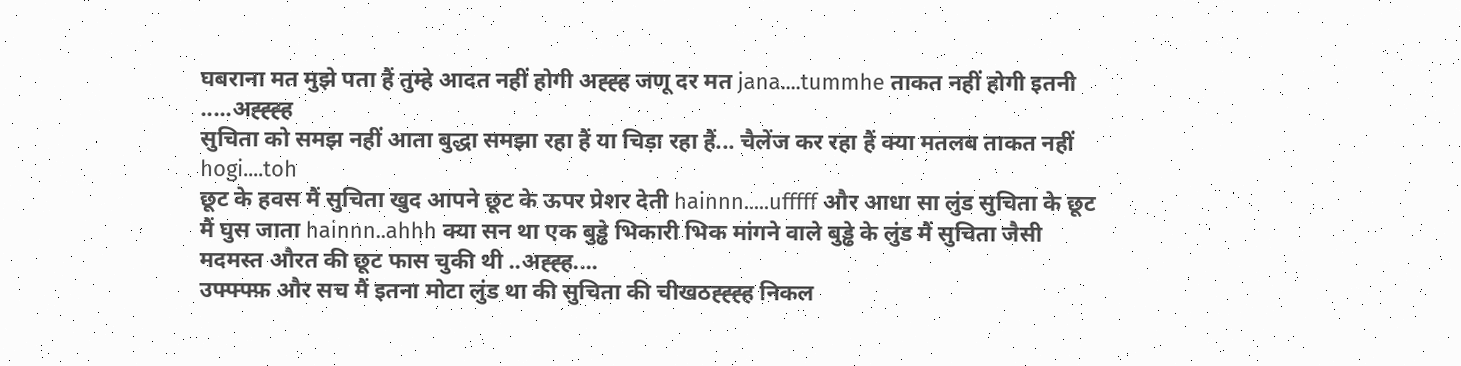घबराना मत मुझे पता हैं तुम्हे आदत नहीं होगी अह्ह्ह जणू दर मत jana....tummhe ताकत नहीं होगी इतनी .....अह्ह्ह्ह
सुचिता को समझ नहीं आता बुद्धा समझा रहा हैं या चिड़ा रहा हैं... चैलेंज कर रहा हैं क्या मतलब ताकत नहीं hogi....toh
छूट के हवस मैं सुचिता खुद आपने छूट के ऊपर प्रेशर देती hainnn.....ufffff और आधा सा लुंड सुचिता के छूट मैं घुस जाता hainnn..ahhh क्या सन था एक बुड्ढे भिकारी भिक मांगने वाले बुड्ढे के लुंड मैं सुचिता जैसी मदमस्त औरत की छूट फास चुकी थी ..अह्ह्ह....
उफ्फ्फ्फ़ और सच मैं इतना मोटा लुंड था की सुचिता की चीखठह्ह्ह्ह निकल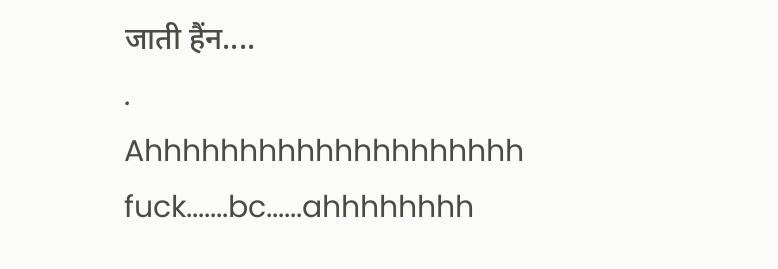जाती हैंन....
.
Ahhhhhhhhhhhhhhhhhhhh fuck.......bc......ahhhhhhhh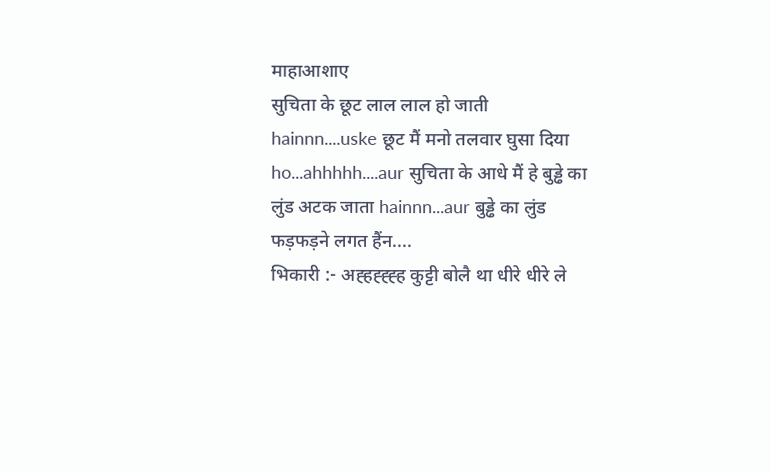माहाआशाए
सुचिता के छूट लाल लाल हो जाती hainnn....uske छूट मैं मनो तलवार घुसा दिया ho...ahhhhh....aur सुचिता के आधे मैं हे बुड्ढे का लुंड अटक जाता hainnn...aur बुड्ढे का लुंड फड़फड़ने लगत हैंन....
भिकारी :- अह्हह्ह्ह्ह कुट्टी बोलै था धीरे धीरे ले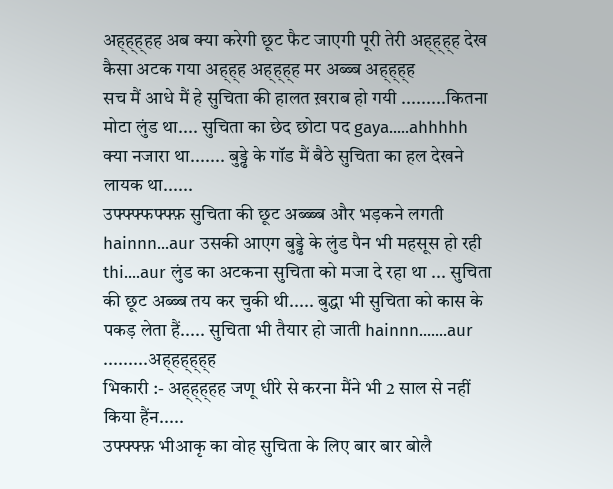अह्ह्ह्हह अब क्या करेगी छूट फैट जाएगी पूरी तेरी अह्ह्ह्ह देख कैसा अटक गया अह्ह्ह अह्ह्ह्ह मर अब्ब्ब अह्ह्ह्ह
सच मैं आधे मैं हे सुचिता की हालत ख़राब हो गयी .........कितना मोटा लुंड था.... सुचिता का छेद छोटा पद gaya.....ahhhhh
क्या नजारा था....... बुड्ढे के गॉड मैं बैठे सुचिता का हल देखने लायक था......
उफ्फ्फ्फफ्फ्फ़ सुचिता की छूट अब्ब्ब्ब और भड़कने लगती hainnn...aur उसकी आएग बुड्ढे के लुंड पैन भी महसूस हो रही thi....aur लुंड का अटकना सुचिता को मजा दे रहा था ... सुचिता की छूट अब्ब्ब तय कर चुकी थी..... बुद्धा भी सुचिता को कास के पकड़ लेता हैं..... सुचिता भी तैयार हो जाती hainnn.......aur .........अह्हह्ह्ह्ह
भिकारी :- अह्ह्ह्हह जणू धीरे से करना मैंने भी 2 साल से नहीं किया हैंन.....
उफ्फ्फ्फ़ भीआकृ का वोह सुचिता के लिए बार बार बोलै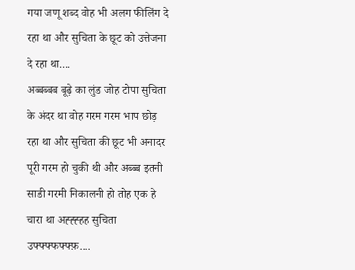गया जणू शब्द वोह भी अलग फीलिंग दे रहा था और सुचिता के छूट को उत्तेजना दे रहा था....
अब्बब्बब बूढ़े का लुंड जोह टोपा सुचिता के अंदर था वोह गरम गरम भाप छोड़ रहा था और सुचिता की छूट भी अनादर पूरी गरम हो चुकी थी और अब्ब्ब इतनी साडी गरमी निकालनी हो तोह एक हे चारा था अह्ह्ह्हह सुचिता उफ्फ्फ्फफ्फ्फ़....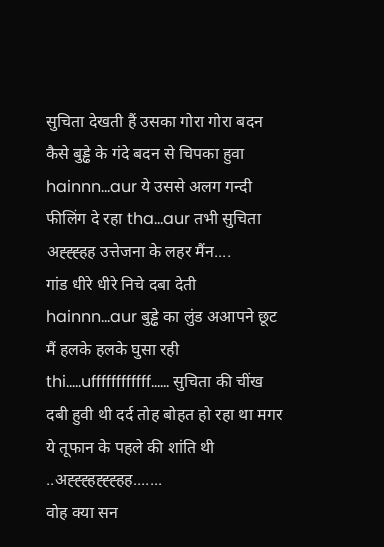सुचिता देखती हैं उसका गोरा गोरा बदन कैसे बुड्ढे के गंदे बदन से चिपका हुवा hainnn...aur ये उससे अलग गन्दी फीलिंग दे रहा tha...aur तभी सुचिता अह्ह्ह्हह उत्तेजना के लहर मैंन....
गांड धीरे धीरे निचे दबा देती hainnn...aur बुड्ढे का लुंड अआपने छूट मैं हलके हलके घुसा रही thi.....uffffffffffff...... सुचिता की चींख दबी हुवी थी दर्द तोह बोहत हो रहा था मगर ये तूफान के पहले की शांति थी ..अह्ह्ह्हह्ह्ह्हह.......
वोह क्या सन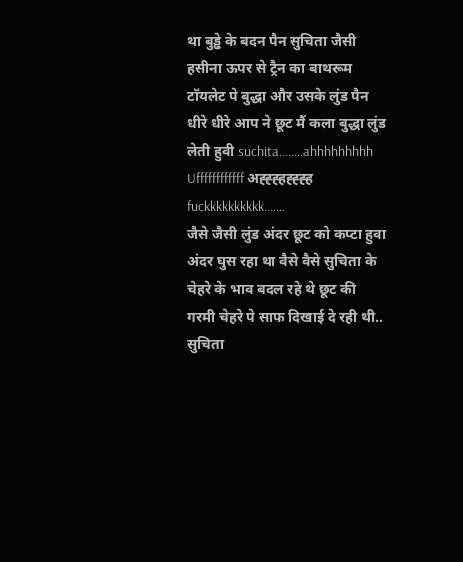था बुड्ढे के बदन पैन सुचिता जैसी हसीना ऊपर से ट्रैन का बाथरूम टॉयलेट पे बुद्धा और उसके लुंड पैन धीरे धीरे आप ने छूट मैं कला बुद्धा लुंड लेती हुवी suchita........ahhhhhhhhh
Uffffffffffff अह्ह्ह्हह्ह्ह्ह fuckkkkkkkkkk.......
जैसे जैसी लुंड अंदर छूट को कप्टा हुवा अंदर घुस रहा था वैसे वैसे सुचिता के चेहरे के भाव बदल रहे थे छूट की गरमी चेहरे पे साफ दिखाई दे रही थी..
सुचिता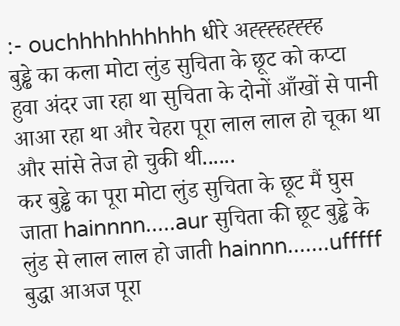:- ouchhhhhhhhhh धीरे अह्ह्ह्हह्ह्ह्ह
बुड्ढे का कला मोटा लुंड सुचिता के छूट को कप्टा हुवा अंदर जा रहा था सुचिता के दोनों आँखों से पानी आआ रहा था और चेहरा पूरा लाल लाल हो चूका था और सांसे तेज हो चुकी थी......
कर बुड्ढे का पूरा मोटा लुंड सुचिता के छूट मैं घुस जाता hainnnn.....aur सुचिता की छूट बुड्ढे के लुंड से लाल लाल हो जाती hainnn.......ufffff बुद्धा आअज पूरा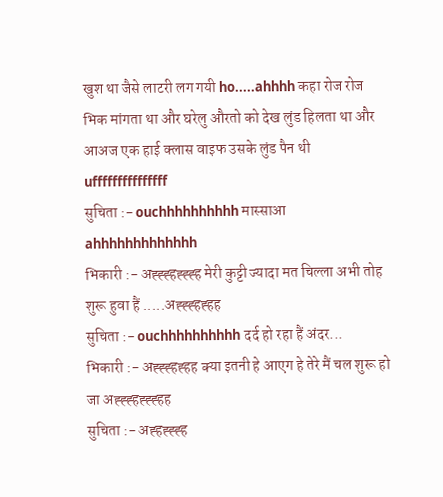खुश था जैसे लाटरी लग गयी ho.....ahhhh कहा रोज रोज भिक मांगता था और घरेलु औरतो को देख लुंड हिलता था और आअज एक हाई क्लास वाइफ उसके लुंड पैन थी ufffffffffffffff
सुचिता :- ouchhhhhhhhhh मास्साआ ahhhhhhhhhhhhh
भिकारी :- अह्ह्ह्हह्ह्ह्ह मेरी कुट्टी ज्यादा मत चिल्ला अभी तोह शुरू हुवा हैं .....अह्ह्ह्हह्हह
सुचिता :- ouchhhhhhhhhh दर्द हो रहा हैं अंदर...
भिकारी :- अह्ह्ह्हह्हह क्या इतनी हे आएग हे तेरे मैं चल शुरू हो जा अह्ह्ह्हह्ह्ह्हह
सुचिता :- अह्हह्ह्ह्ह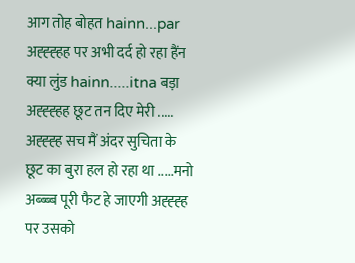आग तोह बोहत hainn...par अह्ह्ह्हह पर अभी दर्द हो रहा हैंन क्या लुंड hainn.....itna बड़ा अह्ह्ह्हह छूट तन दिए मेरी .....
अह्ह्ह्ह सच मैं अंदर सुचिता के छूट का बुरा हल हो रहा था .....मनो अब्ब्ब्ब पूरी फैट हे जाएगी अह्ह्ह्ह पर उसको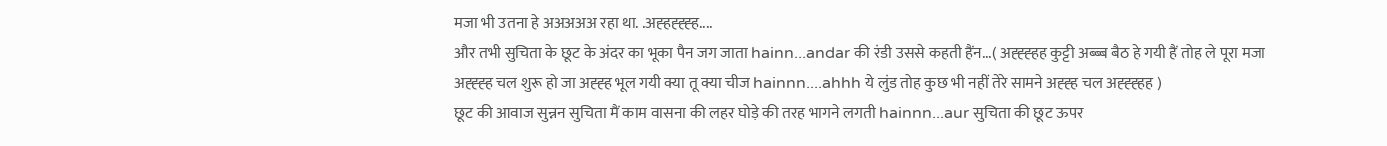मजा भी उतना हे अअअअअ रहा था. .अह्हह्ह्ह्ह....
और तभी सुचिता के छूट के अंदर का भूका पैन जग जाता hainn...andar की रंडी उससे कहती हैंन...( अह्ह्ह्हह कुट्टी अब्ब्ब बैठ हे गयी हैं तोह ले पूरा मजा अह्ह्ह्ह चल शुरू हो जा अह्ह्ह भूल गयी क्या तू क्या चीज hainnn....ahhh ये लुंड तोह कुछ भी नहीं तेरे सामने अह्ह्ह चल अह्ह्ह्हह )
छूट की आवाज सुन्नन सुचिता मैं काम वासना की लहर घोड़े की तरह भागने लगती hainnn...aur सुचिता की छूट ऊपर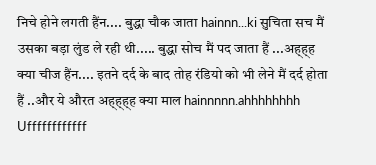निचे होने लगती हैंन.... बुद्धा चौक जाता hainnn...ki सुचिता सच मैं उसका बड़ा लुंड ले रही थी..... बुद्धा सोच मैं पद जाता हैं ...अह्ह्ह क्या चीज हैंन.... इतने दर्द के बाद तोह रंडियो को भी लेने मैं दर्द होता हैं ..और ये औरत अह्ह्ह्ह क्या माल hainnnnn.ahhhhhhhh
Uffffffffffff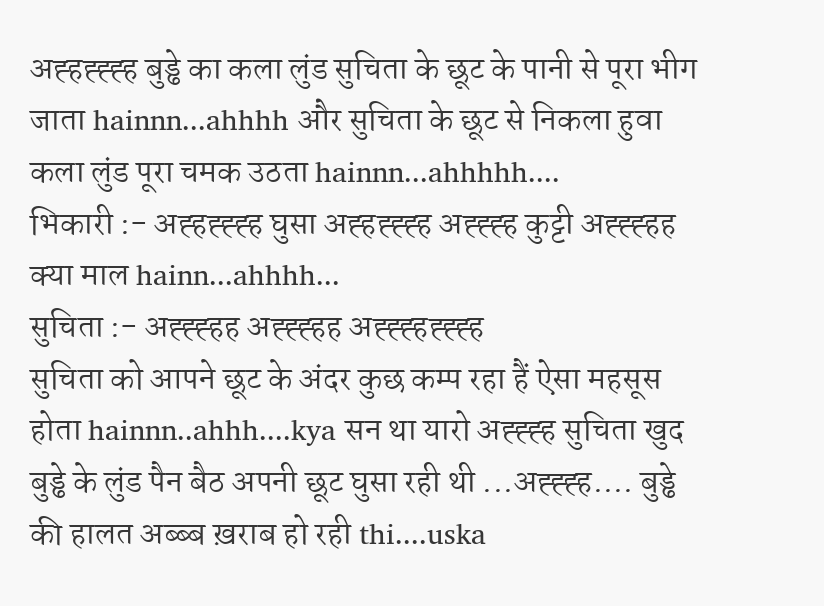अह्हह्ह्ह्ह बुड्ढे का कला लुंड सुचिता के छूट के पानी से पूरा भीग जाता hainnn...ahhhh और सुचिता के छूट से निकला हुवा कला लुंड पूरा चमक उठता hainnn...ahhhhh....
भिकारी :- अह्हह्ह्ह्ह घुसा अह्हह्ह्ह्ह अह्ह्ह्ह कुट्टी अह्ह्ह्हह क्या माल hainn...ahhhh...
सुचिता :- अह्ह्ह्हह अह्ह्ह्हह अह्ह्ह्हह्ह्ह्ह
सुचिता को आपने छूट के अंदर कुछ कम्प रहा हैं ऐसा महसूस होता hainnn..ahhh....kya सन था यारो अह्ह्ह्ह सुचिता खुद बुड्ढे के लुंड पैन बैठ अपनी छूट घुसा रही थी ...अह्ह्ह्ह.... बुड्ढे की हालत अब्ब्ब ख़राब हो रही thi....uska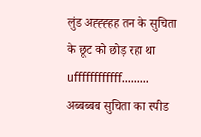लुंड अह्ह्ह्हह तन के सुचिता के छूट को छोड़ रहा था uffffffffffff.........
अब्बब्बब सुचिता का स्पीड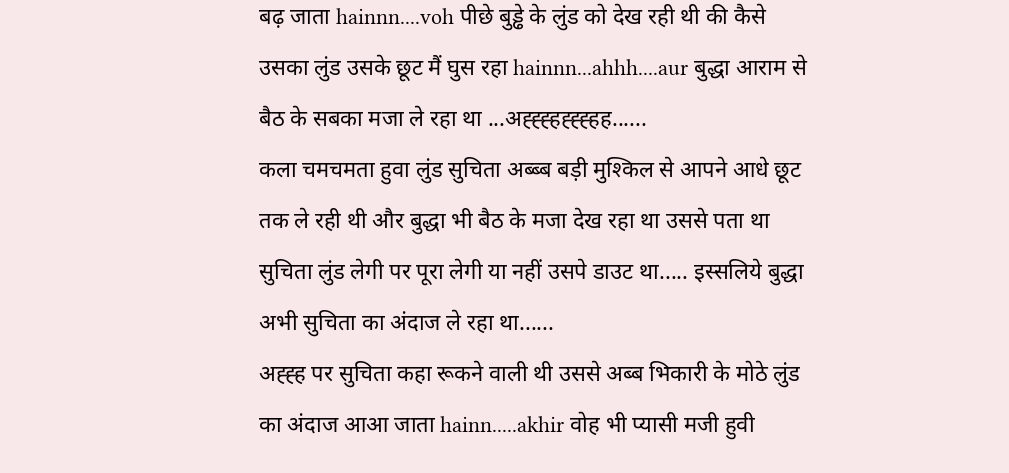बढ़ जाता hainnn....voh पीछे बुड्ढे के लुंड को देख रही थी की कैसे उसका लुंड उसके छूट मैं घुस रहा hainnn...ahhh....aur बुद्धा आराम से बैठ के सबका मजा ले रहा था ...अह्ह्ह्हह्ह्ह्हह......
कला चमचमता हुवा लुंड सुचिता अब्ब्ब बड़ी मुश्किल से आपने आधे छूट तक ले रही थी और बुद्धा भी बैठ के मजा देख रहा था उससे पता था सुचिता लुंड लेगी पर पूरा लेगी या नहीं उसपे डाउट था..... इस्सलिये बुद्धा अभी सुचिता का अंदाज ले रहा था......
अह्ह्ह पर सुचिता कहा रूकने वाली थी उससे अब्ब भिकारी के मोठे लुंड का अंदाज आआ जाता hainn.....akhir वोह भी प्यासी मजी हुवी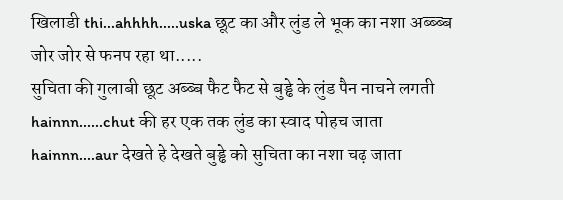खिलाडी thi...ahhhh.....uska छूट का और लुंड ले भूक का नशा अब्ब्ब्ब जोर जोर से फनप रहा था.....
सुचिता की गुलाबी छूट अब्ब्ब फैट फैट से बुड्ढे के लुंड पैन नाचने लगती hainnn......chut की हर एक तक लुंड का स्वाद पोहच जाता hainnn....aur देखते हे देखते बुड्ढे को सुचिता का नशा चढ़ जाता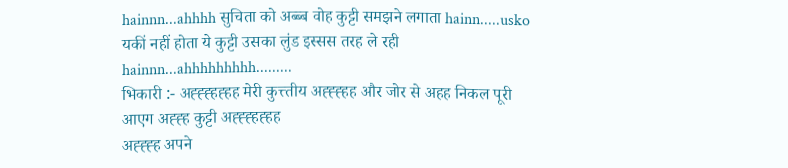hainnn...ahhhh सुचिता को अब्ब्ब वोह कुट्टी समझने लगाता hainn.....usko यकीं नहीं होता ये कुट्टी उसका लुंड इस्सस तरह ले रही hainnn...ahhhhhhhhh.........
भिकारी :- अह्ह्ह्हह्हह मेरी कुत्त्तीय अह्ह्ह्हह और जोर से अहह निकल पूरी आएग अह्ह्ह कुट्टी अह्ह्ह्हह्हह
अह्ह्ह्ह अपने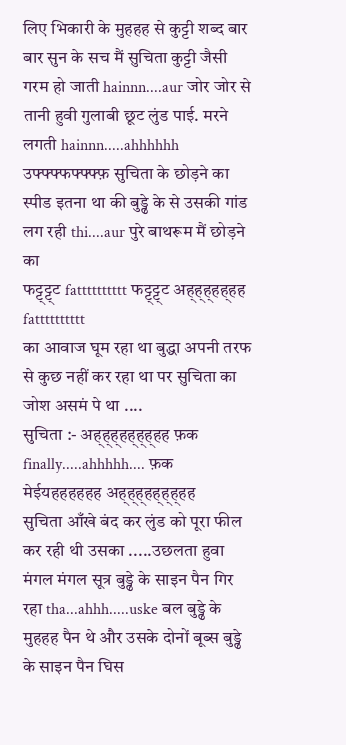लिए भिकारी के मुहहह से कुट्टी शब्द बार बार सुन के सच मैं सुचिता कुट्टी जैसी गरम हो जाती hainnn....aur जोर जोर से तानी हुवी गुलाबी छूट लुंड पाई. मरने लगती hainnn.....ahhhhhh
उफ्फ्फ्फफ्फ्फ्फ़ सुचिता के छोड़ने का स्पीड इतना था की बुड्ढे के से उसकी गांड लग रही thi....aur पुरे बाथरूम मैं छोड़ने का
फट्ट्ट्ट्ट fatttttttttt फट्ट्ट्ट्ट अह्ह्ह्हह्हह fatttttttttt
का आवाज घूम रहा था बुद्धा अपनी तरफ से कुछ नहीं कर रहा था पर सुचिता का जोश असमं पे था ....
सुचिता :- अह्ह्ह्हह्ह्ह्हह फ़क finally.....ahhhhh.... फ़क मेईयहहहहहह अह्ह्ह्हह्ह्ह्हह
सुचिता आँखे बंद कर लुंड को पूरा फील कर रही थी उसका .....उछलता हुवा मंगल मंगल सूत्र बुड्ढे के साइन पैन गिर रहा tha...ahhh.....uske बल बुड्ढे के मुहहह पैन थे और उसके दोनों बूब्स बुड्ढे के साइन पैन घिस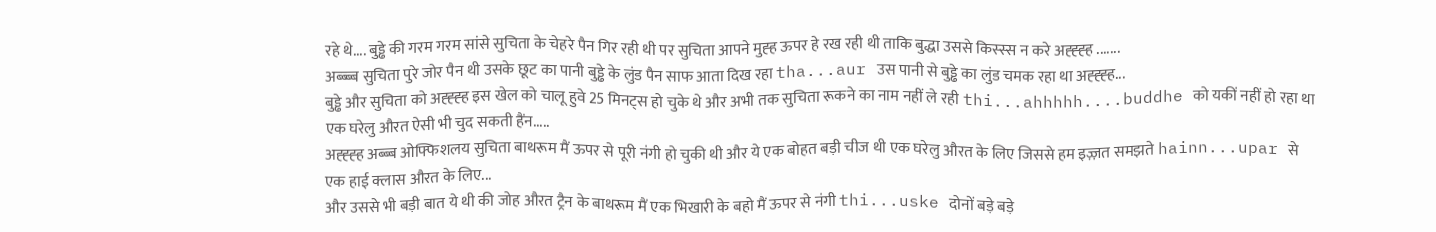रहे थे.... बुड्ढे की गरम गरम सांसे सुचिता के चेहरे पैन गिर रही थी पर सुचिता आपने मुह्ह ऊपर हे रख रही थी ताकि बुद्धा उससे किस्स्स न करे अह्ह्ह्ह .......
अब्ब्ब्ब सुचिता पुरे जोर पैन थी उसके छूट का पानी बुड्ढे के लुंड पैन साफ आता दिख रहा tha...aur उस पानी से बुड्ढे का लुंड चमक रहा था अह्ह्ह्ह...
बुड्ढे और सुचिता को अह्ह्ह्ह इस खेल को चालू हुवे 25 मिनट्स हो चुके थे और अभी तक सुचिता रूकने का नाम नहीं ले रही thi...ahhhhh....buddhe को यकीं नहीं हो रहा था एक घरेलु औरत ऐसी भी चुद सकती हैंन.....
अह्ह्ह्ह अब्ब्ब ओफ्फिशलय सुचिता बाथरूम मैं ऊपर से पूरी नंगी हो चुकी थी और ये एक बोहत बड़ी चीज थी एक घरेलु औरत के लिए जिससे हम इज़्ज़त समझते hainn...upar से एक हाई क्लास औरत के लिए...
और उससे भी बड़ी बात ये थी की जोह औरत ट्रैन के बाथरूम मैं एक भिखारी के बहो मैं ऊपर से नंगी thi...uske दोनों बड़े बड़े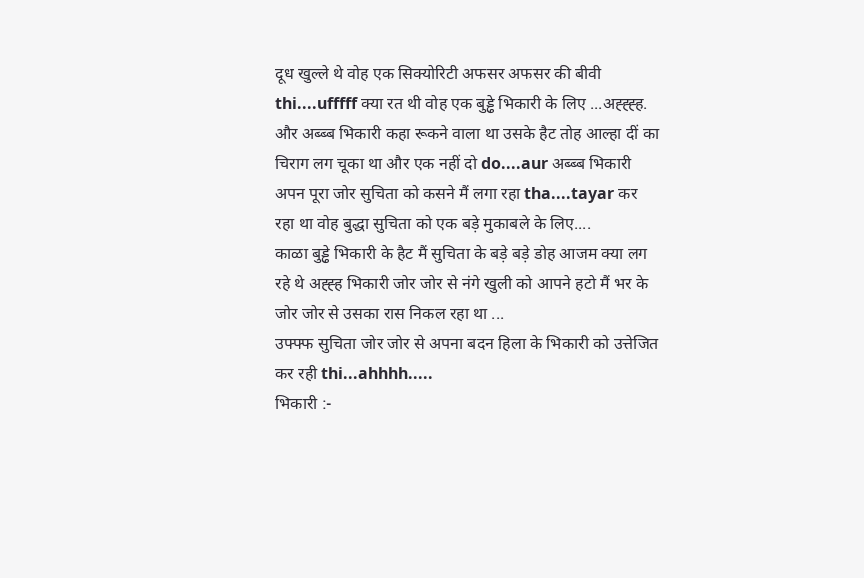दूध खुल्ले थे वोह एक सिक्योरिटी अफसर अफसर की बीवी thi....ufffff क्या रत थी वोह एक बुड्ढे भिकारी के लिए ...अह्ह्ह्ह.
और अब्ब्ब भिकारी कहा रूकने वाला था उसके हैट तोह आल्हा दीं का चिराग लग चूका था और एक नहीं दो do....aur अब्ब्ब भिकारी अपन पूरा जोर सुचिता को कसने मैं लगा रहा tha....tayar कर रहा था वोह बुद्धा सुचिता को एक बड़े मुकाबले के लिए....
काळा बुड्ढे भिकारी के हैट मैं सुचिता के बड़े बड़े डोह आजम क्या लग रहे थे अह्ह्ह भिकारी जोर जोर से नंगे खुली को आपने हटो मैं भर के जोर जोर से उसका रास निकल रहा था ...
उफ्फ्फ सुचिता जोर जोर से अपना बदन हिला के भिकारी को उत्तेजित कर रही thi...ahhhh.....
भिकारी :-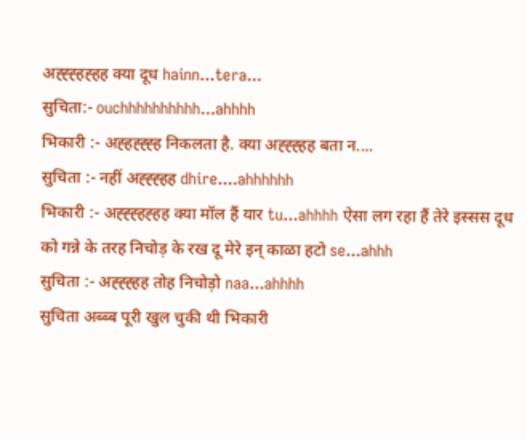अह्ह्ह्हह्हह क्या दूध hainn...tera...
सुचिता:- ouchhhhhhhhhh...ahhhh
भिकारी :- अह्हह्ह्ह्ह निकलता है. क्या अह्ह्ह्हह बता न....
सुचिता :- नहीं अह्ह्ह्हह dhire....ahhhhhh
भिकारी :- अह्ह्ह्हह्हह क्या मॉल हैं यार tu...ahhhh ऐसा लग रहा हैं तेरे इस्सस दूध को गन्ने के तरह निचोड़ के रख दू मेरे इन् काळा हटो se...ahhh
सुचिता :- अह्ह्ह्हह तोह निचोड़ो naa...ahhhh
सुचिता अब्ब्ब पूरी खुल चुकी थी भिकारी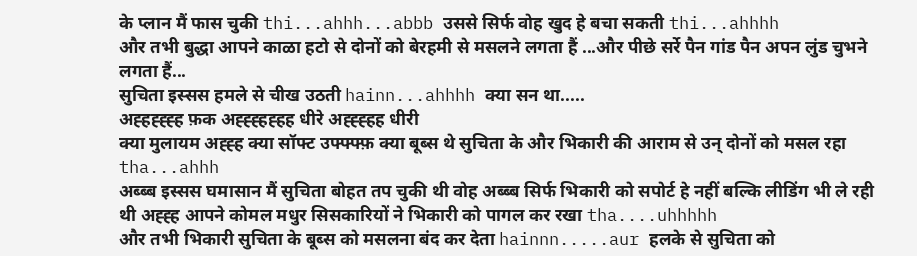के प्लान मैं फास चुकी thi...ahhh...abbb उससे सिर्फ वोह खुद हे बचा सकती thi...ahhhh
और तभी बुद्धा आपने काळा हटो से दोनों को बेरहमी से मसलने लगता हैं ...और पीछे सर्रे पैन गांड पैन अपन लुंड चुभने लगता हैं...
सुचिता इस्सस हमले से चीख उठती hainn...ahhhh क्या सन था.....
अह्हह्ह्ह्ह फ़क अह्ह्ह्हह्हह धीरे अह्ह्ह्हह धीरी
क्या मुलायम अह्ह्ह क्या सॉफ्ट उफ्फ्फ्फ़ क्या बूब्स थे सुचिता के और भिकारी की आराम से उन् दोनों को मसल रहा tha...ahhh
अब्ब्ब इस्सस घमासान मैं सुचिता बोहत तप चुकी थी वोह अब्ब्ब सिर्फ भिकारी को सपोर्ट हे नहीं बल्कि लीडिंग भी ले रही थी अह्ह्ह आपने कोमल मधुर सिसकारियों ने भिकारी को पागल कर रखा tha....uhhhhh
और तभी भिकारी सुचिता के बूब्स को मसलना बंद कर देता hainnn.....aur हलके से सुचिता को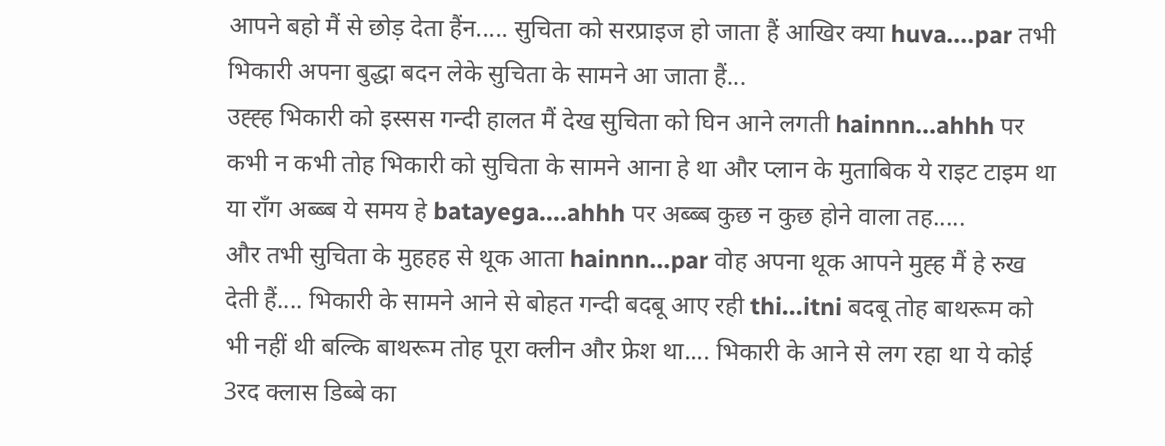आपने बहो मैं से छोड़ देता हैंन..... सुचिता को सरप्राइज हो जाता हैं आखिर क्या huva....par तभी भिकारी अपना बुद्धा बदन लेके सुचिता के सामने आ जाता हैं...
उह्ह्ह भिकारी को इस्सस गन्दी हालत मैं देख सुचिता को घिन आने लगती hainnn...ahhh पर कभी न कभी तोह भिकारी को सुचिता के सामने आना हे था और प्लान के मुताबिक ये राइट टाइम था या रॉंग अब्ब्ब ये समय हे batayega....ahhh पर अब्ब्ब कुछ न कुछ होने वाला तह.....
और तभी सुचिता के मुहहह से थूक आता hainnn...par वोह अपना थूक आपने मुह्ह मैं हे रुख देती हैं.... भिकारी के सामने आने से बोहत गन्दी बदबू आए रही thi...itni बदबू तोह बाथरूम को भी नहीं थी बल्कि बाथरूम तोह पूरा क्लीन और फ्रेश था.... भिकारी के आने से लग रहा था ये कोई 3रद क्लास डिब्बे का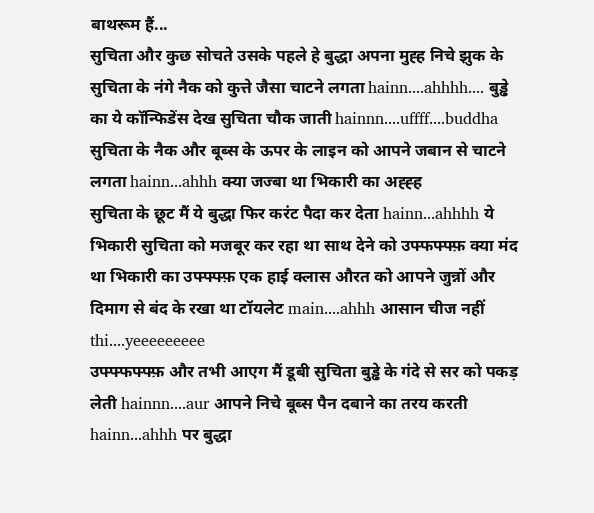बाथरूम हैं...
सुचिता और कुछ सोचते उसके पहले हे बुद्धा अपना मुह्ह निचे झुक के सुचिता के नंगे नैक को कुत्ते जैसा चाटने लगता hainn....ahhhh.... बुड्ढे का ये कॉन्फिडेंस देख सुचिता चौक जाती hainnn....uffff....buddha सुचिता के नैक और बूब्स के ऊपर के लाइन को आपने जबान से चाटने लगता hainn...ahhh क्या जज्बा था भिकारी का अह्ह्ह
सुचिता के छूट मैं ये बुद्धा फिर करंट पैदा कर देता hainn...ahhhh ये भिकारी सुचिता को मजबूर कर रहा था साथ देने को उफ्फफ्फ्फ़ क्या मंद था भिकारी का उफ्फ्फ्फ़ एक हाई क्लास औरत को आपने जुन्नों और दिमाग से बंद के रखा था टॉयलेट main....ahhh आसान चीज नहीं thi....yeeeeeeeee
उफ्फ्फफ्फ्फ़ और तभी आएग मैं डूबी सुचिता बुड्ढे के गंदे से सर को पकड़ लेती hainnn....aur आपने निचे बूब्स पैन दबाने का तरय करती hainn...ahhh पर बुद्धा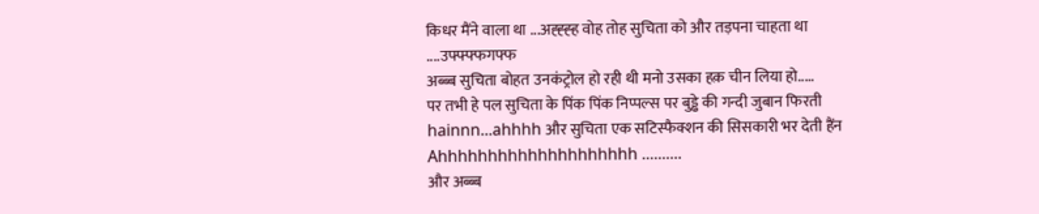किधर मैंने वाला था ...अह्ह्ह्ह वोह तोह सुचिता को और तड़पना चाहता था ....उफ्फ्फ्फगफ्फ
अब्ब्ब सुचिता बोहत उनकंट्रोल हो रही थी मनो उसका हक़ चीन लिया हो.....
पर तभी हे पल सुचिता के पिंक पिंक निप्पल्स पर बुड्ढे की गन्दी जुबान फिरती hainnn...ahhhh और सुचिता एक सटिस्फैक्शन की सिसकारी भर देती हैंन
Ahhhhhhhhhhhhhhhhhhhh ..........
और अब्ब्ब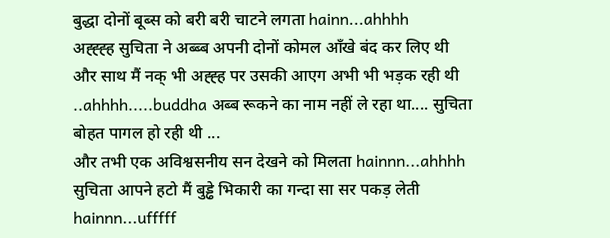बुद्धा दोनों बूब्स को बरी बरी चाटने लगता hainn...ahhhh
अह्ह्ह्ह सुचिता ने अब्ब्ब अपनी दोनों कोमल आँखे बंद कर लिए थी और साथ मैं नक् भी अह्ह्ह पर उसकी आएग अभी भी भड़क रही थी ..ahhhh.....buddha अब्ब रूकने का नाम नहीं ले रहा था.... सुचिता बोहत पागल हो रही थी ...
और तभी एक अविश्वसनीय सन देखने को मिलता hainnn...ahhhh सुचिता आपने हटो मैं बुड्ढे भिकारी का गन्दा सा सर पकड़ लेती hainnn...ufffff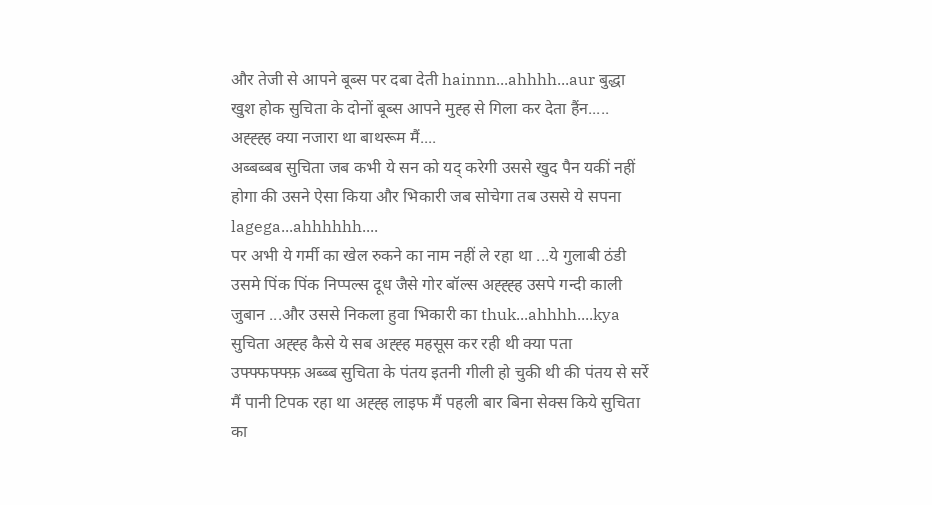और तेजी से आपने बूब्स पर दबा देती hainnn...ahhhh...aur बुद्धा खुश होक सुचिता के दोनों बूब्स आपने मुह्ह से गिला कर देता हैंन.....
अह्ह्ह्ह क्या नजारा था बाथरूम मैं....
अब्बब्बब सुचिता जब कभी ये सन को यद् करेगी उससे खुद पैन यकीं नहीं होगा की उसने ऐसा किया और भिकारी जब सोचेगा तब उससे ये सपना lagega...ahhhhhh....
पर अभी ये गर्मी का खेल रुकने का नाम नहीं ले रहा था ...ये गुलाबी ठंडी उसमे पिंक पिंक निप्पल्स दूध जैसे गोर बॉल्स अह्ह्ह्ह उसपे गन्दी काली जुबान ...और उससे निकला हुवा भिकारी का thuk...ahhhh....kya सुचिता अह्ह्ह कैसे ये सब अह्ह्ह महसूस कर रही थी क्या पता
उफ्फ्फफ्फ्फ़ अब्ब्ब सुचिता के पंतय इतनी गीली हो चुकी थी की पंतय से सर्रे मैं पानी टिपक रहा था अह्ह्ह लाइफ मैं पहली बार बिना सेक्स किये सुचिता का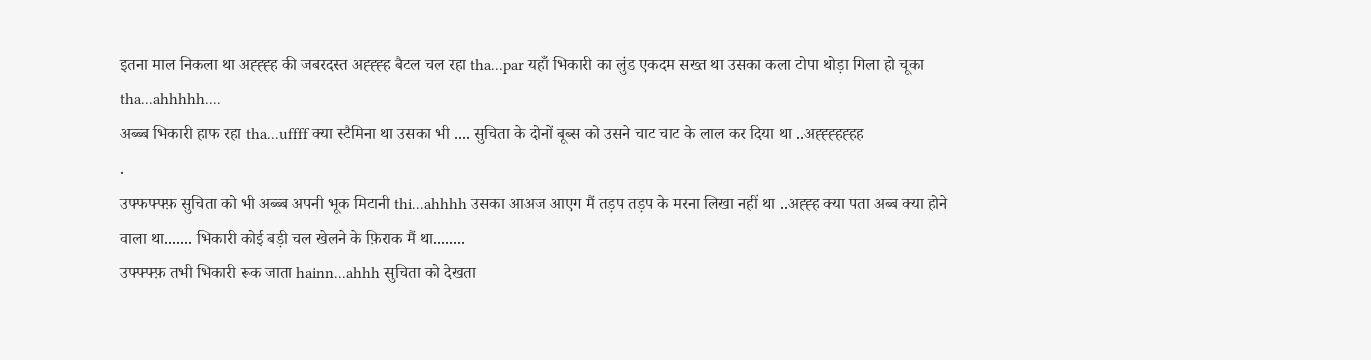इतना माल निकला था अह्ह्ह्ह की जबरदस्त अह्ह्ह्ह बैटल चल रहा tha...par यहाँ भिकारी का लुंड एकदम सख्त था उसका कला टोपा थोड़ा गिला हो चूका tha...ahhhhh....
अब्ब्ब भिकारी हाफ रहा tha...uffff क्या स्टैमिना था उसका भी .... सुचिता के दोनों बूब्स को उसने चाट चाट के लाल कर दिया था ..अह्ह्ह्हह्हह
.
उफ्फफ्फ्फ़ सुचिता को भी अब्ब्ब अपनी भूक मिटानी thi...ahhhh उसका आअज आएग मैं तड़प तड़प के मरना लिखा नहीं था ..अह्ह्ह क्या पता अब्ब क्या होने वाला था....... भिकारी कोई बड़ी चल खेलने के फ़िराक मैं था........
उफ्फ्फ्फ़ तभी भिकारी रूक जाता hainn...ahhh सुचिता को देखता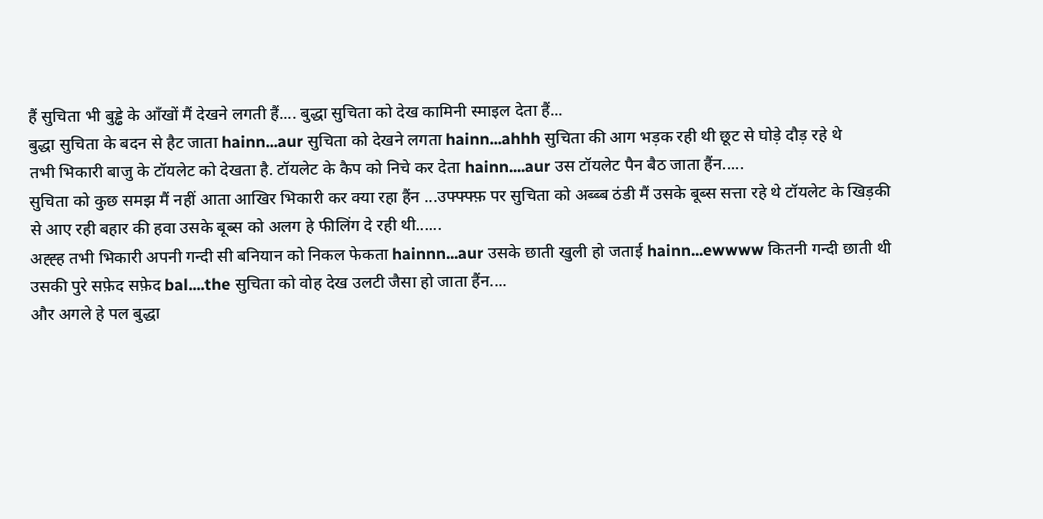हैं सुचिता भी बुड्ढे के आँखों मैं देखने लगती हैं.... बुद्धा सुचिता को देख कामिनी स्माइल देता हैं...
बुद्धा सुचिता के बदन से हैट जाता hainn...aur सुचिता को देखने लगता hainn...ahhh सुचिता की आग भड़क रही थी छूट से घोड़े दौड़ रहे थे
तभी भिकारी बाजु के टॉयलेट को देखता है. टॉयलेट के कैप को निचे कर देता hainn....aur उस टॉयलेट पैन बैठ जाता हैंन.....
सुचिता को कुछ समझ मैं नहीं आता आखिर भिकारी कर क्या रहा हैंन ...उफ्फ्फ्फ़ पर सुचिता को अब्ब्ब ठंडी मैं उसके बूब्स सत्ता रहे थे टॉयलेट के खिड़की से आए रही बहार की हवा उसके बूब्स को अलग हे फीलिंग दे रही थी......
अह्ह्ह तभी भिकारी अपनी गन्दी सी बनियान को निकल फेकता hainnn...aur उसके छाती खुली हो जताई hainn...ewwww कितनी गन्दी छाती थी उसकी पुरे सफ़ेद सफ़ेद bal....the सुचिता को वोह देख उलटी जैसा हो जाता हैंन....
और अगले हे पल बुद्धा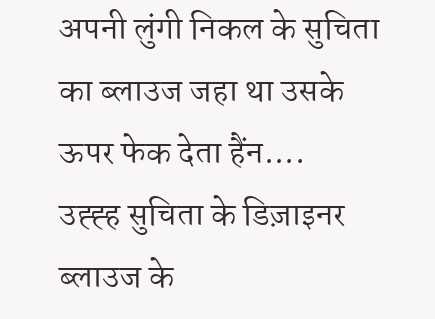अपनी लुंगी निकल के सुचिता का ब्लाउज जहा था उसके ऊपर फेक देता हैंन....
उह्ह्ह सुचिता के डिज़ाइनर ब्लाउज के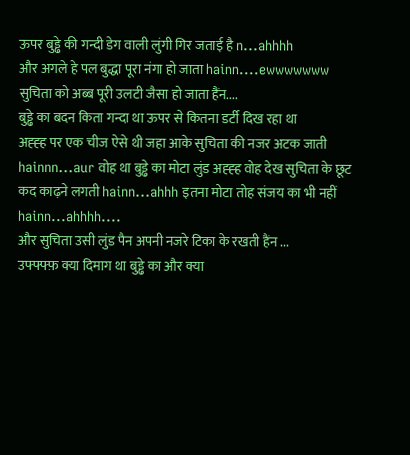ऊपर बुड्ढे की गन्दी डेग वाली लुंगी गिर जताई है n...ahhhh
और अगले हे पल बुद्धा पूरा नंगा हो जाता hainn....ewwwwwww सुचिता को अब्ब पूरी उलटी जैसा हो जाता हैंन....
बुड्ढे का बदन किता गन्दा था ऊपर से कितना डर्टी दिख रहा था
अह्ह्ह पर एक चीज ऐसे थी जहा आके सुचिता की नजर अटक जाती hainnn...aur वोह था बुड्ढे का मोटा लुंड अह्ह्ह वोह देख सुचिता के छूट कद काढ़ने लगती hainn...ahhh इतना मोटा तोह संजय का भी नहीं hainn...ahhhh....
और सुचिता उसी लुंड पैन अपनी नजरे टिका के रखती हैंन ...
उफ्फ्फ्फ़ क्या दिमाग था बुड्ढे का और क्या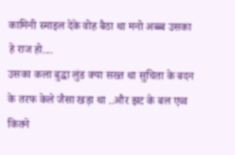कामिनी स्माइल देके वोह बैठा था मनो अब्ब्ब उसका हे राज हो....
उसका कला बुद्धा लुंड क्या सख्त था सुचिता के बदन के तरफ केले जैसा खड़ा था ..और झट के बल एव्व कितने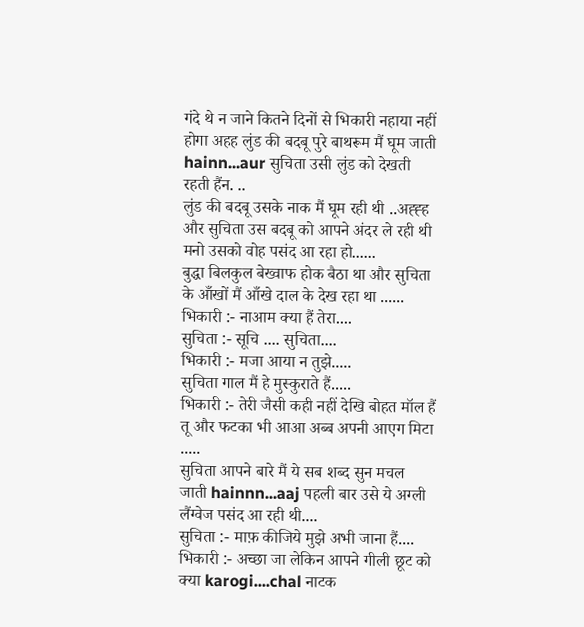गंदे थे न जाने कितने दिनों से भिकारी नहाया नहीं होगा अहह लुंड की बदबू पुरे बाथरूम मैं घूम जाती hainn...aur सुचिता उसी लुंड को देखती रहती हैंन. ..
लुंड की बदबू उसके नाक मैं घूम रही थी ..अह्ह्ह और सुचिता उस बदबू को आपने अंदर ले रही थी मनो उसको वोह पसंद आ रहा हो......
बुद्धा बिलकुल बेख्वाफ होक बैठा था और सुचिता के आँखों मैं आँखे दाल के देख रहा था ......
भिकारी :- नाआम क्या हैं तेरा....
सुचिता :- सूचि .... सुचिता....
भिकारी :- मजा आया न तुझे.....
सुचिता गाल मैं हे मुस्कुराते हैं.....
भिकारी :- तेरी जैसी कही नहीं देखि बोहत मॉल हैं तू और फटका भी आआ अब्ब अपनी आएग मिटा .....
सुचिता आपने बारे मैं ये सब शब्द सुन मचल जाती hainnn...aaj पहली बार उसे ये अग्ली लैंग्वेज पसंद आ रही थी....
सुचिता :- माफ़ कीजिये मुझे अभी जाना हैं....
भिकारी :- अच्छा जा लेकिन आपने गीली छूट को क्या karogi....chal नाटक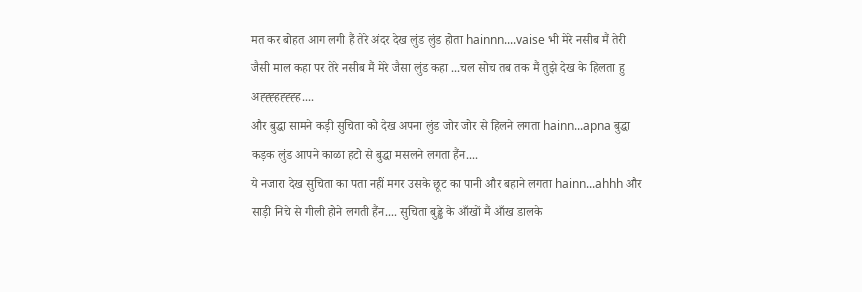मत कर बोहत आग लगी हैं तेरे अंदर देख लुंड लुंड होता hainnn....vaise भी मेरे नसीब मैं तेरी जैसी माल कहा पर तेरे नसीब मैं मेरे जैसा लुंड कहा ...चल सोच तब तक मैं तुझे देख के हिलता हु अह्ह्ह्हह्ह्ह्ह....
और बुद्धा सामने कड़ी सुचिता को देख अपना लुंड जोर जोर से हिलने लगता hainn...apna बुद्धा कड़क लुंड आपने काळा हटो से बुद्धा मसलने लगता हैंन....
ये नजारा देख सुचिता का पता नहीं मगर उसके छूट का पानी और बहाने लगता hainn...ahhh और साड़ी निचे से गीली होने लगती हैंन.... सुचिता बुड्ढे के आँखों मैं आँख डालके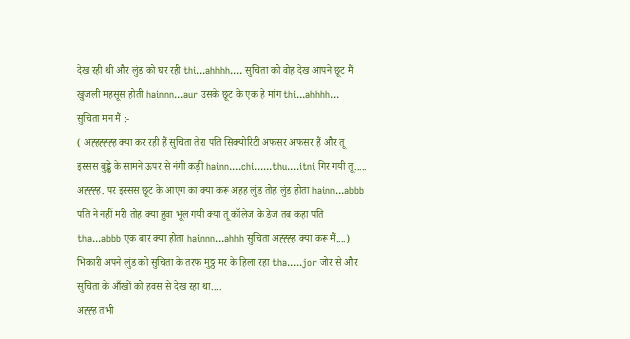देख रही थी और लुंड को घर रही thi...ahhhh.... सुचिता को वोह देख आपने छूट मैं खुजली महसूस होती hainnn...aur उसके छूट के एक हे मांग thi...ahhhh...
सुचिता मन मैं :-
( अह्हह्ह्ह्ह क्या कर रही हैं सुचिता तेरा पति सिक्योरिटी अफसर अफसर हैं और तू इस्सस बुड्ढे के सामने ऊपर से नंगी कड़ी hainn....chi......thu....itni गिर गयी तू.....
अह्ह्ह्ह. पर इस्सस छूट के आएग का क्या करू अहह लुंड तोह लुंड होता hainn...abbb पति ने नहीं मरी तोह क्या हुवा भूल गयी क्या तू कॉलेज के डेज तब कहा पति tha...abbb एक बार क्या होता hainnn...ahhh सुचिता अह्ह्ह्ह क्या करू मैं....)
भिकारी अपने लुंड को सुचिता के तरफ मुठ्ठ मर के हिला रहा tha.....jor जोर से और सुचिता के आँखों को हवस से देख रहा था....
अह्ह्ह तभी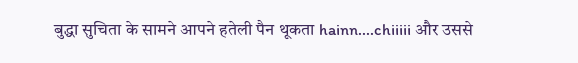बुद्धा सुचिता के सामने आपने हतेली पैन थूकता hainn....chiiiii और उससे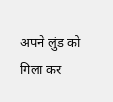अपने लुंड को गिला कर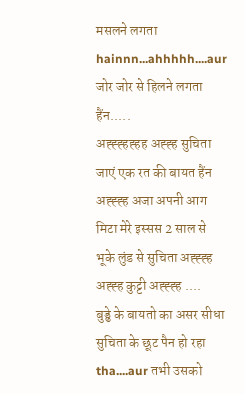मसलने लगता hainnn...ahhhhh....aur जोर जोर से हिलने लगता हैंन.....
अह्ह्ह्हह्हह अह्ह्ह सुचिता जाएं एक रत की बायत हैंन अह्ह्ह्ह अजा अपनी आग मिटा मेरे इस्सस 2 साल से भूके लुंड से सुचिता अह्ह्ह्ह अह्ह्ह कुट्टी अह्ह्ह्ह ....
बुड्ढे के बायतो का असर सीधा सुचिता के छूट पैन हो रहा tha....aur तभी उसको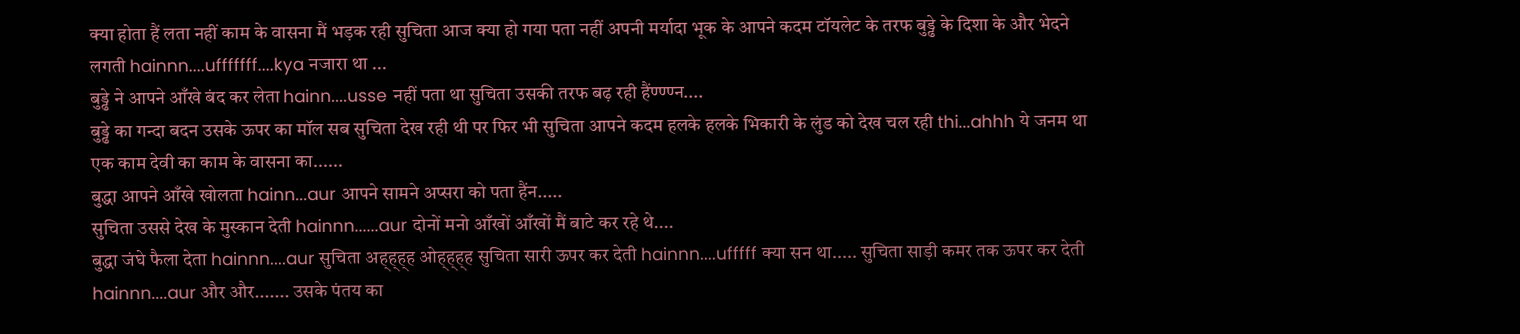क्या होता हैं लता नहीं काम के वासना मैं भड़क रही सुचिता आज क्या हो गया पता नहीं अपनी मर्यादा भूक के आपने कदम टॉयलेट के तरफ बुड्ढे के दिशा के और भेदने लगती hainnn....ufffffff....kya नजारा था ...
बुड्ढे ने आपने आँखे बंद कर लेता hainn....usse नहीं पता था सुचिता उसकी तरफ बढ़ रही हैंण्ण्ण्न....
बुड्ढे का गन्दा बदन उसके ऊपर का मॉल सब सुचिता देख रही थी पर फिर भी सुचिता आपने कदम हलके हलके भिकारी के लुंड को देख चल रही thi...ahhh ये जनम था एक काम देवी का काम के वासना का......
बुद्धा आपने आँखे खोलता hainn...aur आपने सामने अप्सरा को पता हैंन.....
सुचिता उससे देख के मुस्कान देती hainnn......aur दोनों मनो आँखों आँखों मैं बाटे कर रहे थे....
बुद्धा जंघे फैला देता hainnn....aur सुचिता अह्ह्ह्ह ओह्ह्ह्ह सुचिता सारी ऊपर कर देती hainnn....ufffff क्या सन था..... सुचिता साड़ी कमर तक ऊपर कर देती hainnn....aur और और....... उसके पंतय का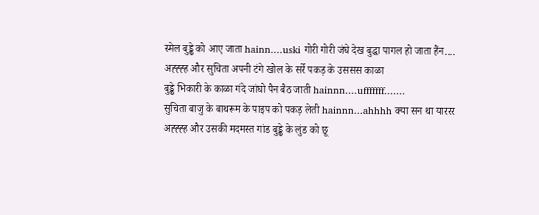स्मेल बुड्ढे को आए जाता hainn....uski गोरी गोरी जंघे देख बुद्धा पागल हो जाता हैंन....
अह्ह्ह्ह और सुचिता अपनी टंगे खोल के सर्रे पकड़ के उससस काळा
बुड्ढे भिकारी के काळा गंदे जांघो पैन बैठ जाती hainnn....ufffffff.......
सुचिता बाजु के बाथरूम के पाइप को पकड़ लेती hainnn...ahhhh क्या सन था याररर अह्ह्ह्ह और उसकी मदमस्त गांड बुड्ढे के लुंड को छू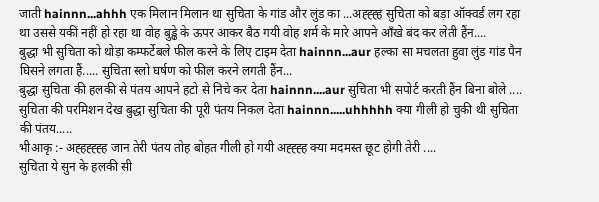जाती hainnn...ahhh एक मिलान मिलान था सुचिता के गांड और लुंड का ...अह्ह्ह्ह सुचिता को बड़ा ऑक्वर्ड लग रहा था उससे यकीं नहीं हो रहा था वोह बुड्ढे के ऊपर आकर बैठ गयी वोह शर्म के मारे आपने आँखे बंद कर लेती हैंन....
बुद्धा भी सुचिता को थोड़ा कम्फर्टेबले फील करने के लिए टाइम देता hainnn...aur हल्का सा मचलता हुवा लुंड गांड पैन घिसने लगता हैं..... सुचिता स्लो घर्षण को फील करने लगती हैंन...
बुद्धा सुचिता की हलकी से पंतय आपने हटो से निचे कर देता hainnn....aur सुचिता भी सपोर्ट करती हैंन बिना बोले .... सुचिता की परमिशन देख बुद्धा सुचिता की पूरी पंतय निकल देता hainnn.....uhhhhh क्या गीली हो चुकी थी सुचिता की पंतय.....
भीआकृ :- अह्हह्ह्ह्ह जान तेरी पंतय तोह बोहत गीली हो गयी अह्ह्ह्ह क्या मदमस्त छूट होगी तेरी ....
सुचिता ये सुन के हलकी सी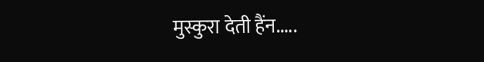मुस्कुरा देती हैंन.....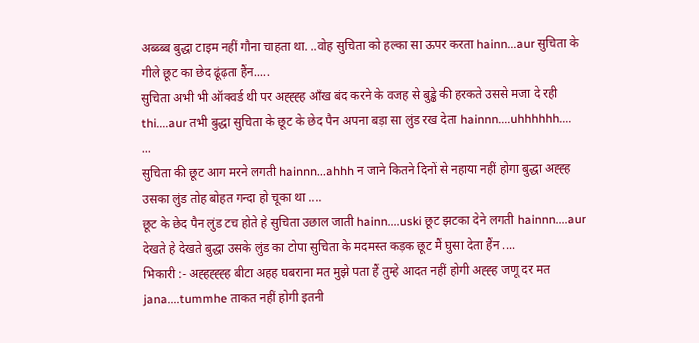अब्ब्ब्ब बुद्धा टाइम नहीं गौना चाहता था. ..वोह सुचिता को हल्का सा ऊपर करता hainn...aur सुचिता के गीले छूट का छेद ढूंढ़ता हैंन.....
सुचिता अभी भी ऑक्वर्ड थी पर अह्ह्ह्ह आँख बंद करने के वजह से बुड्ढे की हरकते उससे मजा दे रही thi....aur तभी बुद्धा सुचिता के छूट के छेद पैन अपना बड़ा सा लुंड रख देता hainnn....uhhhhhh....
...
सुचिता की छूट आग मरने लगती hainnn...ahhh न जाने कितने दिनों से नहाया नहीं होगा बुद्धा अह्ह्ह उसका लुंड तोह बोहत गन्दा हो चूका था ....
छूट के छेद पैन लुंड टच होते हे सुचिता उछाल जाती hainn....uski छूट झटका देने लगती hainnn....aur देखते हे देखते बुद्धा उसके लुंड का टोपा सुचिता के मदमस्त कड़क छूट मैं घुसा देता हैंन ....
भिकारी :- अह्हह्ह्ह्ह बीटा अहह घबराना मत मुझे पता हैं तुम्हे आदत नहीं होगी अह्ह्ह जणू दर मत jana....tummhe ताकत नहीं होगी इतनी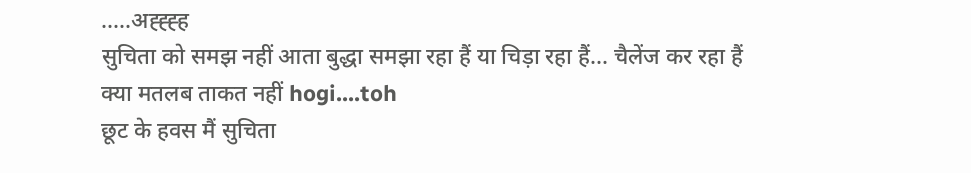.....अह्ह्ह्ह
सुचिता को समझ नहीं आता बुद्धा समझा रहा हैं या चिड़ा रहा हैं... चैलेंज कर रहा हैं क्या मतलब ताकत नहीं hogi....toh
छूट के हवस मैं सुचिता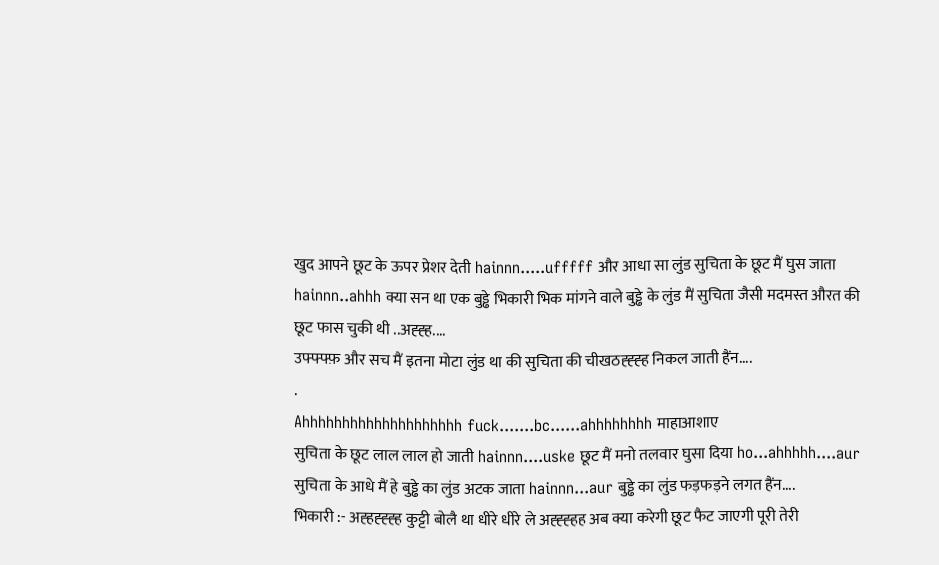खुद आपने छूट के ऊपर प्रेशर देती hainnn.....ufffff और आधा सा लुंड सुचिता के छूट मैं घुस जाता hainnn..ahhh क्या सन था एक बुड्ढे भिकारी भिक मांगने वाले बुड्ढे के लुंड मैं सुचिता जैसी मदमस्त औरत की छूट फास चुकी थी ..अह्ह्ह....
उफ्फ्फ्फ़ और सच मैं इतना मोटा लुंड था की सुचिता की चीखठह्ह्ह्ह निकल जाती हैंन....
.
Ahhhhhhhhhhhhhhhhhhhh fuck.......bc......ahhhhhhhh माहाआशाए
सुचिता के छूट लाल लाल हो जाती hainnn....uske छूट मैं मनो तलवार घुसा दिया ho...ahhhhh....aur सुचिता के आधे मैं हे बुड्ढे का लुंड अटक जाता hainnn...aur बुड्ढे का लुंड फड़फड़ने लगत हैंन....
भिकारी :- अह्हह्ह्ह्ह कुट्टी बोलै था धीरे धीरे ले अह्ह्ह्हह अब क्या करेगी छूट फैट जाएगी पूरी तेरी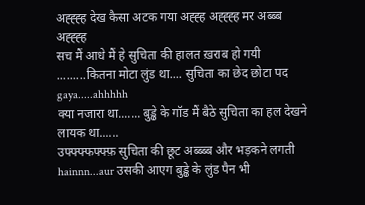अह्ह्ह्ह देख कैसा अटक गया अह्ह्ह अह्ह्ह्ह मर अब्ब्ब अह्ह्ह्ह
सच मैं आधे मैं हे सुचिता की हालत ख़राब हो गयी .........कितना मोटा लुंड था.... सुचिता का छेद छोटा पद gaya.....ahhhhh
क्या नजारा था....... बुड्ढे के गॉड मैं बैठे सुचिता का हल देखने लायक था......
उफ्फ्फ्फफ्फ्फ़ सुचिता की छूट अब्ब्ब्ब और भड़कने लगती hainnn...aur उसकी आएग बुड्ढे के लुंड पैन भी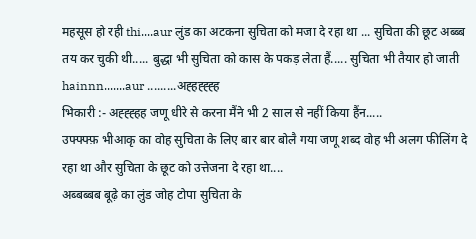महसूस हो रही thi....aur लुंड का अटकना सुचिता को मजा दे रहा था ... सुचिता की छूट अब्ब्ब तय कर चुकी थी..... बुद्धा भी सुचिता को कास के पकड़ लेता हैं..... सुचिता भी तैयार हो जाती hainnn.......aur .........अह्हह्ह्ह्ह
भिकारी :- अह्ह्ह्हह जणू धीरे से करना मैंने भी 2 साल से नहीं किया हैंन.....
उफ्फ्फ्फ़ भीआकृ का वोह सुचिता के लिए बार बार बोलै गया जणू शब्द वोह भी अलग फीलिंग दे रहा था और सुचिता के छूट को उत्तेजना दे रहा था....
अब्बब्बब बूढ़े का लुंड जोह टोपा सुचिता के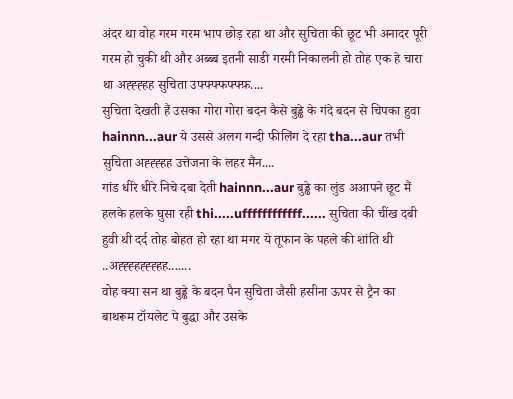अंदर था वोह गरम गरम भाप छोड़ रहा था और सुचिता की छूट भी अनादर पूरी गरम हो चुकी थी और अब्ब्ब इतनी साडी गरमी निकालनी हो तोह एक हे चारा था अह्ह्ह्हह सुचिता उफ्फ्फ्फफ्फ्फ़....
सुचिता देखती हैं उसका गोरा गोरा बदन कैसे बुड्ढे के गंदे बदन से चिपका हुवा hainnn...aur ये उससे अलग गन्दी फीलिंग दे रहा tha...aur तभी सुचिता अह्ह्ह्हह उत्तेजना के लहर मैंन....
गांड धीरे धीरे निचे दबा देती hainnn...aur बुड्ढे का लुंड अआपने छूट मैं हलके हलके घुसा रही thi.....uffffffffffff...... सुचिता की चींख दबी हुवी थी दर्द तोह बोहत हो रहा था मगर ये तूफान के पहले की शांति थी ..अह्ह्ह्हह्ह्ह्हह.......
वोह क्या सन था बुड्ढे के बदन पैन सुचिता जैसी हसीना ऊपर से ट्रैन का बाथरूम टॉयलेट पे बुद्धा और उसके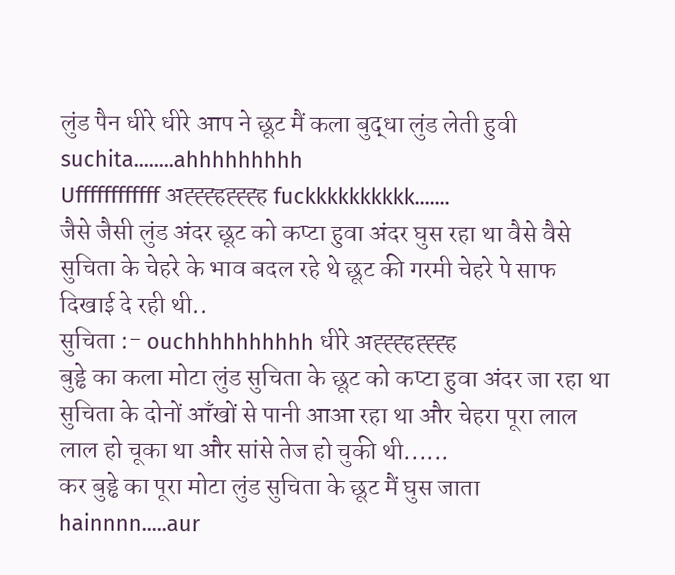लुंड पैन धीरे धीरे आप ने छूट मैं कला बुद्धा लुंड लेती हुवी suchita........ahhhhhhhhh
Uffffffffffff अह्ह्ह्हह्ह्ह्ह fuckkkkkkkkkk.......
जैसे जैसी लुंड अंदर छूट को कप्टा हुवा अंदर घुस रहा था वैसे वैसे सुचिता के चेहरे के भाव बदल रहे थे छूट की गरमी चेहरे पे साफ दिखाई दे रही थी..
सुचिता :- ouchhhhhhhhhh धीरे अह्ह्ह्हह्ह्ह्ह
बुड्ढे का कला मोटा लुंड सुचिता के छूट को कप्टा हुवा अंदर जा रहा था सुचिता के दोनों आँखों से पानी आआ रहा था और चेहरा पूरा लाल लाल हो चूका था और सांसे तेज हो चुकी थी......
कर बुड्ढे का पूरा मोटा लुंड सुचिता के छूट मैं घुस जाता hainnnn.....aur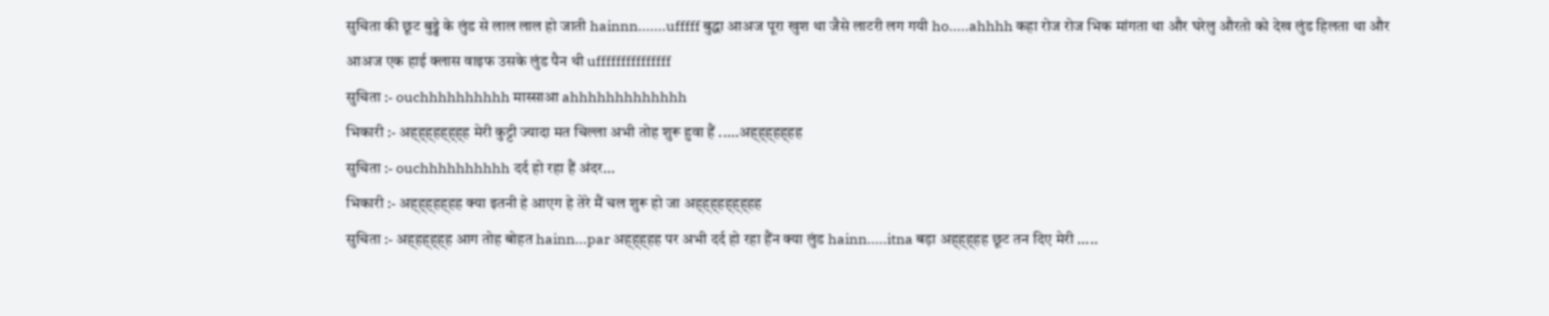सुचिता की छूट बुड्ढे के लुंड से लाल लाल हो जाती hainnn.......ufffff बुद्धा आअज पूरा खुश था जैसे लाटरी लग गयी ho.....ahhhh कहा रोज रोज भिक मांगता था और घरेलु औरतो को देख लुंड हिलता था और आअज एक हाई क्लास वाइफ उसके लुंड पैन थी ufffffffffffffff
सुचिता :- ouchhhhhhhhhh मास्साआ ahhhhhhhhhhhhh
भिकारी :- अह्ह्ह्हह्ह्ह्ह मेरी कुट्टी ज्यादा मत चिल्ला अभी तोह शुरू हुवा हैं .....अह्ह्ह्हह्हह
सुचिता :- ouchhhhhhhhhh दर्द हो रहा हैं अंदर...
भिकारी :- अह्ह्ह्हह्हह क्या इतनी हे आएग हे तेरे मैं चल शुरू हो जा अह्ह्ह्हह्ह्ह्हह
सुचिता :- अह्हह्ह्ह्ह आग तोह बोहत hainn...par अह्ह्ह्हह पर अभी दर्द हो रहा हैंन क्या लुंड hainn.....itna बड़ा अह्ह्ह्हह छूट तन दिए मेरी .....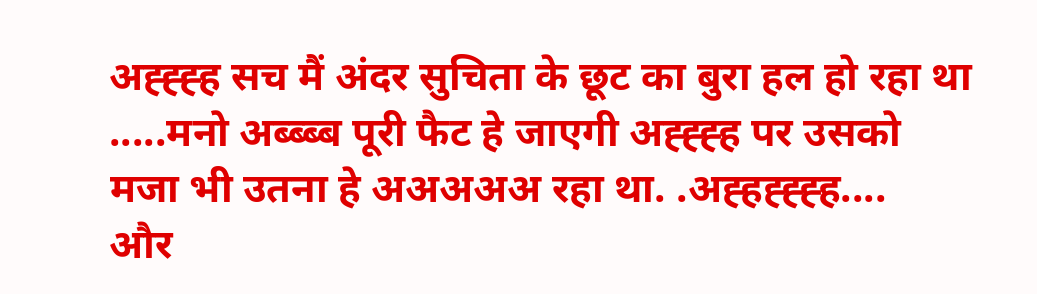अह्ह्ह्ह सच मैं अंदर सुचिता के छूट का बुरा हल हो रहा था .....मनो अब्ब्ब्ब पूरी फैट हे जाएगी अह्ह्ह्ह पर उसको मजा भी उतना हे अअअअअ रहा था. .अह्हह्ह्ह्ह....
और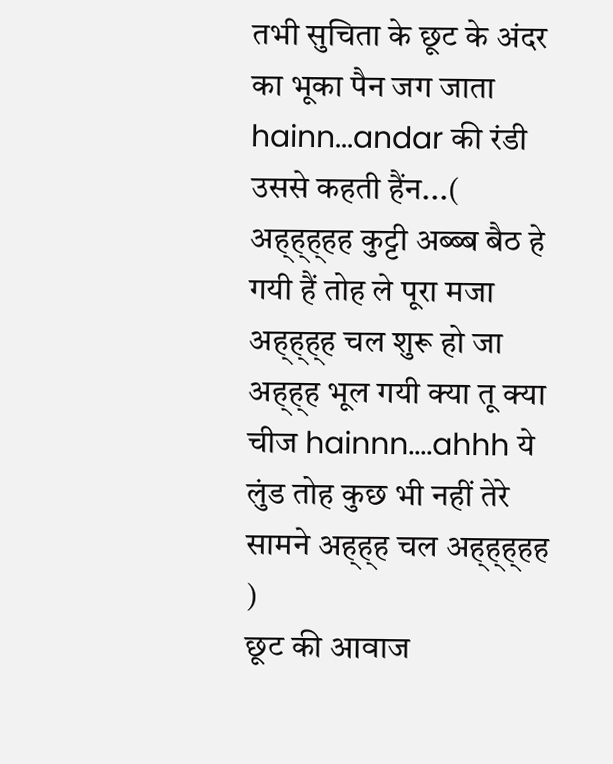तभी सुचिता के छूट के अंदर का भूका पैन जग जाता hainn...andar की रंडी उससे कहती हैंन...( अह्ह्ह्हह कुट्टी अब्ब्ब बैठ हे गयी हैं तोह ले पूरा मजा अह्ह्ह्ह चल शुरू हो जा अह्ह्ह भूल गयी क्या तू क्या चीज hainnn....ahhh ये लुंड तोह कुछ भी नहीं तेरे सामने अह्ह्ह चल अह्ह्ह्हह )
छूट की आवाज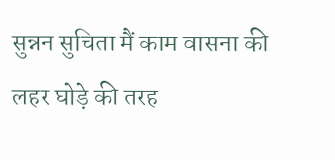सुन्नन सुचिता मैं काम वासना की लहर घोड़े की तरह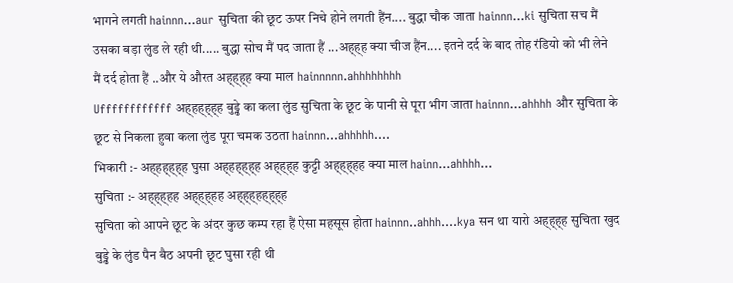भागने लगती hainnn...aur सुचिता की छूट ऊपर निचे होने लगती हैंन.... बुद्धा चौक जाता hainnn...ki सुचिता सच मैं उसका बड़ा लुंड ले रही थी..... बुद्धा सोच मैं पद जाता हैं ...अह्ह्ह क्या चीज हैंन.... इतने दर्द के बाद तोह रंडियो को भी लेने मैं दर्द होता हैं ..और ये औरत अह्ह्ह्ह क्या माल hainnnnn.ahhhhhhhh
Uffffffffffff अह्हह्ह्ह्ह बुड्ढे का कला लुंड सुचिता के छूट के पानी से पूरा भीग जाता hainnn...ahhhh और सुचिता के छूट से निकला हुवा कला लुंड पूरा चमक उठता hainnn...ahhhhh....
भिकारी :- अह्हह्ह्ह्ह घुसा अह्हह्ह्ह्ह अह्ह्ह्ह कुट्टी अह्ह्ह्हह क्या माल hainn...ahhhh...
सुचिता :- अह्ह्ह्हह अह्ह्ह्हह अह्ह्ह्हह्ह्ह्ह
सुचिता को आपने छूट के अंदर कुछ कम्प रहा हैं ऐसा महसूस होता hainnn..ahhh....kya सन था यारो अह्ह्ह्ह सुचिता खुद बुड्ढे के लुंड पैन बैठ अपनी छूट घुसा रही थी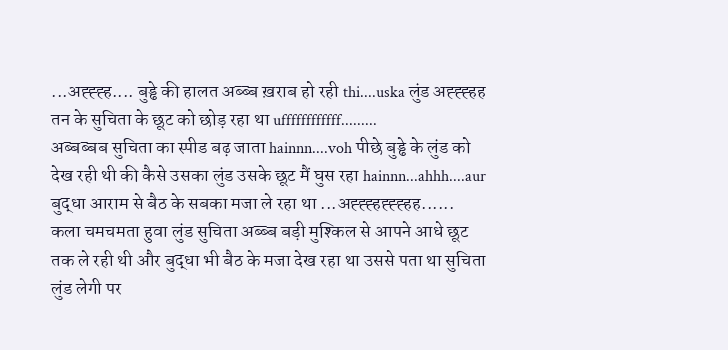...अह्ह्ह्ह.... बुड्ढे की हालत अब्ब्ब ख़राब हो रही thi....uska लुंड अह्ह्ह्हह तन के सुचिता के छूट को छोड़ रहा था uffffffffffff.........
अब्बब्बब सुचिता का स्पीड बढ़ जाता hainnn....voh पीछे बुड्ढे के लुंड को देख रही थी की कैसे उसका लुंड उसके छूट मैं घुस रहा hainnn...ahhh....aur बुद्धा आराम से बैठ के सबका मजा ले रहा था ...अह्ह्ह्हह्ह्ह्हह......
कला चमचमता हुवा लुंड सुचिता अब्ब्ब बड़ी मुश्किल से आपने आधे छूट तक ले रही थी और बुद्धा भी बैठ के मजा देख रहा था उससे पता था सुचिता लुंड लेगी पर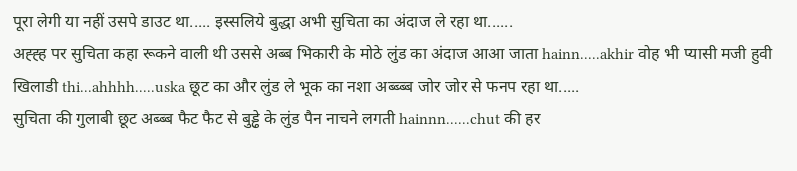पूरा लेगी या नहीं उसपे डाउट था..... इस्सलिये बुद्धा अभी सुचिता का अंदाज ले रहा था......
अह्ह्ह पर सुचिता कहा रूकने वाली थी उससे अब्ब भिकारी के मोठे लुंड का अंदाज आआ जाता hainn.....akhir वोह भी प्यासी मजी हुवी खिलाडी thi...ahhhh.....uska छूट का और लुंड ले भूक का नशा अब्ब्ब्ब जोर जोर से फनप रहा था.....
सुचिता की गुलाबी छूट अब्ब्ब फैट फैट से बुड्ढे के लुंड पैन नाचने लगती hainnn......chut की हर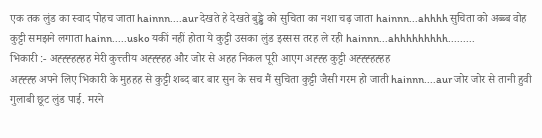एक तक लुंड का स्वाद पोहच जाता hainnn....aur देखते हे देखते बुड्ढे को सुचिता का नशा चढ़ जाता hainnn...ahhhh सुचिता को अब्ब्ब वोह कुट्टी समझने लगाता hainn.....usko यकीं नहीं होता ये कुट्टी उसका लुंड इस्सस तरह ले रही hainnn...ahhhhhhhhh.........
भिकारी :- अह्ह्ह्हह्हह मेरी कुत्त्तीय अह्ह्ह्हह और जोर से अहह निकल पूरी आएग अह्ह्ह कुट्टी अह्ह्ह्हह्हह
अह्ह्ह्ह अपने लिए भिकारी के मुहहह से कुट्टी शब्द बार बार सुन के सच मैं सुचिता कुट्टी जैसी गरम हो जाती hainnn....aur जोर जोर से तानी हुवी गुलाबी छूट लुंड पाई. मरने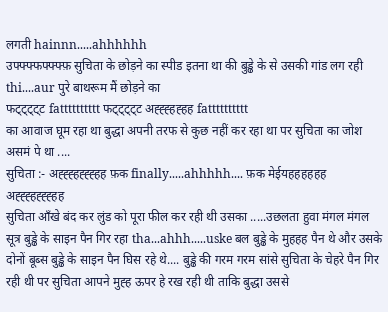लगती hainnn.....ahhhhhh
उफ्फ्फ्फफ्फ्फ्फ़ सुचिता के छोड़ने का स्पीड इतना था की बुड्ढे के से उसकी गांड लग रही thi....aur पुरे बाथरूम मैं छोड़ने का
फट्ट्ट्ट्ट fatttttttttt फट्ट्ट्ट्ट अह्ह्ह्हह्हह fatttttttttt
का आवाज घूम रहा था बुद्धा अपनी तरफ से कुछ नहीं कर रहा था पर सुचिता का जोश असमं पे था ....
सुचिता :- अह्ह्ह्हह्ह्ह्हह फ़क finally.....ahhhhh.... फ़क मेईयहहहहहह अह्ह्ह्हह्ह्ह्हह
सुचिता आँखे बंद कर लुंड को पूरा फील कर रही थी उसका .....उछलता हुवा मंगल मंगल सूत्र बुड्ढे के साइन पैन गिर रहा tha...ahhh.....uske बल बुड्ढे के मुहहह पैन थे और उसके दोनों बूब्स बुड्ढे के साइन पैन घिस रहे थे.... बुड्ढे की गरम गरम सांसे सुचिता के चेहरे पैन गिर रही थी पर सुचिता आपने मुह्ह ऊपर हे रख रही थी ताकि बुद्धा उससे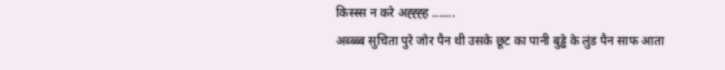किस्स्स न करे अह्ह्ह्ह .......
अब्ब्ब्ब सुचिता पुरे जोर पैन थी उसके छूट का पानी बुड्ढे के लुंड पैन साफ आता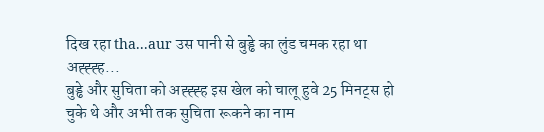दिख रहा tha...aur उस पानी से बुड्ढे का लुंड चमक रहा था अह्ह्ह्ह...
बुड्ढे और सुचिता को अह्ह्ह्ह इस खेल को चालू हुवे 25 मिनट्स हो चुके थे और अभी तक सुचिता रूकने का नाम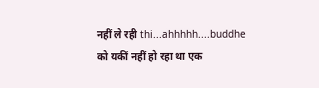नहीं ले रही thi...ahhhhh....buddhe को यकीं नहीं हो रहा था एक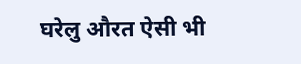घरेलु औरत ऐसी भी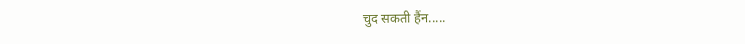चुद सकती हैंन.....